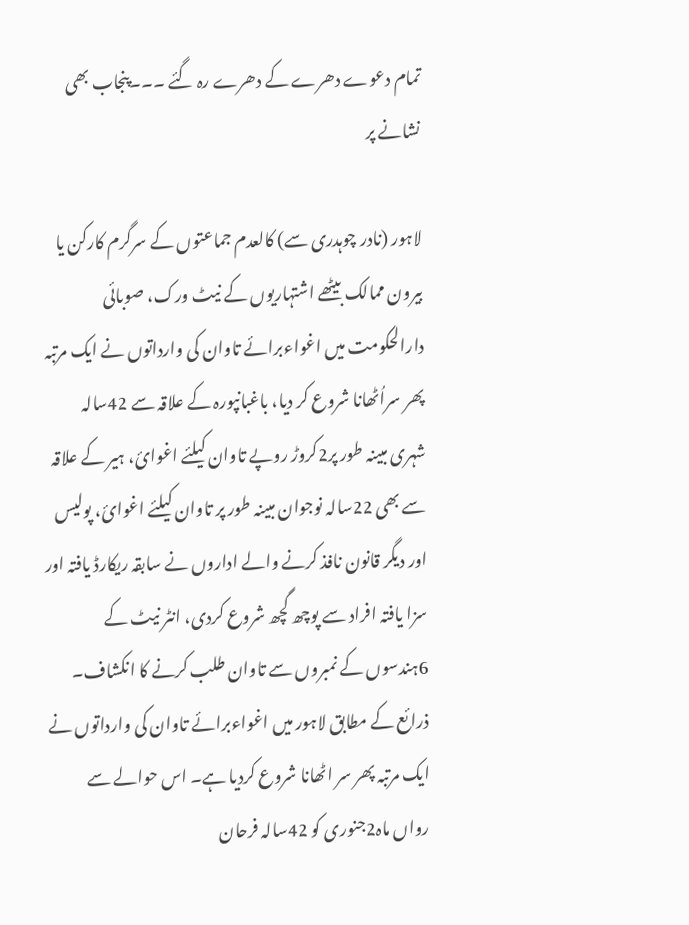تمام دعوے دھرے کے دھرے رہ گئے ۔۔۔پنجاب بھی نشانے پر

لاہور (نادر چوہدری سے) کالعدم جماعتوں کے سرگرم کارکن یا بیرون ممالک بیٹھے اشتہاریوں کے نیٹ ورک، صوبائی دارالحکومت میں اغواءبرائے تاوان کی وارداتوں نے ایک مرتبہ پھر سراُٹھانا شروع کر دیا، باغبانپورہ کے علاقہ سے 42سالہ شہری مبینہ طور پر2کروڑ روپے تاوان کیلئے اغوائ، ہیر کے علاقہ سے بھی 22سالہ نوجوان مبینہ طور پر تاوان کیلئے اغوائ، پولیس اور دیگر قانون نافذ کرنے والے اداروں نے سابقہ ریکارڈ یافتہ اور سزا یافتہ افراد سے پوچھ گچھ شروع کردی، انٹر نیٹ کے 6ہندسوں کے نمبروں سے تاوان طلب کرنے کا انکشاف۔ ذرائع کے مطابق لاہور میں اغواءبرائے تاوان کی وارداتوں نے ایک مرتبہ پھر سر اٹھانا شروع کردیا ہے۔ اس حوالے سے رواں ماہ2جنوری کو 42سالہ فرحان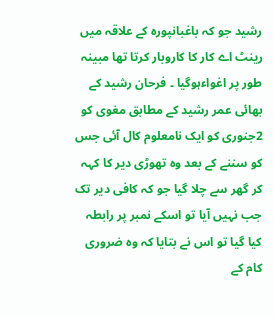رشید جو کہ باغبانپورہ کے علاقہ میں رینٹ اے کار کا کاروبار کرتا تھا مبینہ طور پر اغواءہوگیا ۔ فرحان رشید کے بھائی عمر رشید کے مطابق مغوی کو 2جنوری کو ایک نامعلوم کال آئی جس کو سننے کے بعد وہ تھوڑی دیر کا کہہ کر گھر سے چلا گیا جو کہ کافی دیر تک جب نہیں آیا تو اسکے نمبر پر رابطہ کیا گیا تو اس نے بتایا کہ وہ ضروری کام کے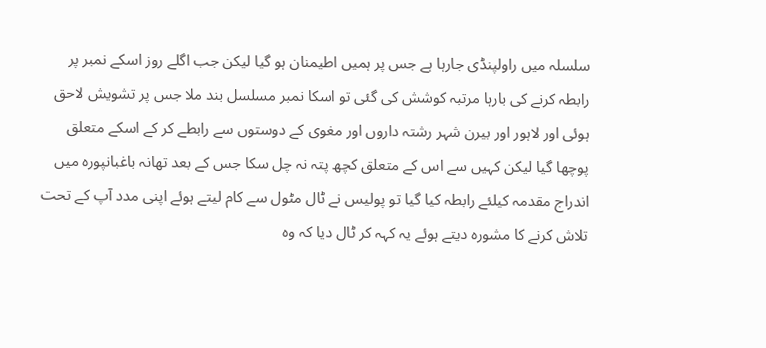سلسلہ میں راولپنڈی جارہا ہے جس پر ہمیں اطیمنان ہو گیا لیکن جب اگلے روز اسکے نمبر پر رابطہ کرنے کی بارہا مرتبہ کوشش کی گئی تو اسکا نمبر مسلسل بند ملا جس پر تشویش لاحق ہوئی اور لاہور اور بیرن شہر رشتہ داروں اور مغوی کے دوستوں سے رابطے کر کے اسکے متعلق پوچھا گیا لیکن کہیں سے اس کے متعلق کچھ پتہ نہ چل سکا جس کے بعد تھانہ باغبانپورہ میں اندراج مقدمہ کیلئے رابطہ کیا گیا تو پولیس نے ٹال مٹول سے کام لیتے ہوئے اپنی مدد آپ کے تحت تلاش کرنے کا مشورہ دیتے ہوئے یہ کہہ کر ٹال دیا کہ وہ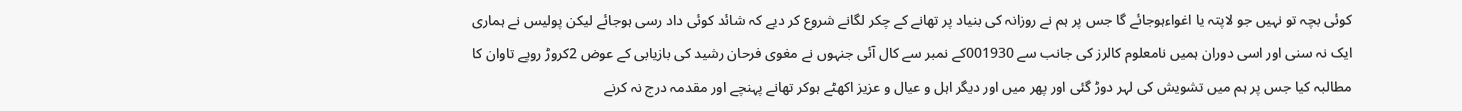کوئی بچہ تو نہیں جو لاپتہ یا اغواءہوجائے گا جس پر ہم نے روزانہ کی بنیاد پر تھانے کے چکر لگانے شروع کر دیے کہ شائد کوئی داد رسی ہوجائے لیکن پولیس نے ہماری ایک نہ سنی اور اسی دوران ہمیں نامعلوم کالرز کی جانب سے 001930کے نمبر سے کال آئی جنہوں نے مغوی فرحان رشید کی بازیابی کے عوض 2کروڑ روپے تاوان کا مطالبہ کیا جس پر ہم میں تشویش کی لہر دوڑ گئی اور پھر میں اور دیگر اہل و عیال و عزیز اکھٹے ہوکر تھانے پہنچے اور مقدمہ درج نہ کرنے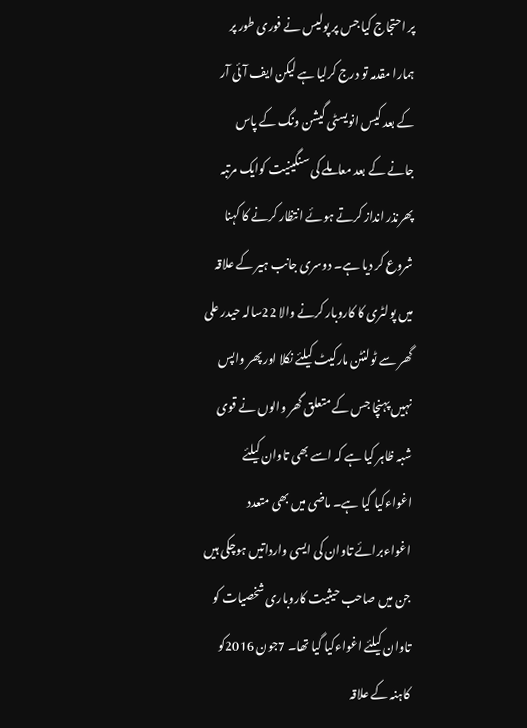پر احتجاج کیا جس پر پولیس نے فوری طور پر ہمارا مقدمہ تو درج کرلیا ہے لیکن ایف آئی آر کے بعد کیس انویسٹی گیشن ونگ کے پاس جانے کے بعد معاملے کی سنگینیت کوایک مرتبہ پھرنذر انداز کرتے ہوئے انتظار کرنے کا کہنا شروع کر دیا ہے۔ دوسری جانب ہیر کے علاقہ میں پولٹری کا کاروبار کرنے والا 22سالہ حیدر علی گھر سے ٹولنٹن مارکیٹ کیلئے نکلا اور پھر واپس نہیں پہنچا جس کے متعلق گھر والوں نے قوی شبہ ظاہر کیا ہے کہ اسے بھی تاوان کیلئے اغواءکیا گیا ہے۔ ماضی میں بھی متعدد اغواءبرائے تاوان کی ایسی وارداتیں ہوچکی ہیں جن میں صاحب حیثیت کاروباری شخصیات کو تاوان کیلئے اغواءکیا گیا تھا۔ 7جون 2016کو کاہنہ کے علاقہ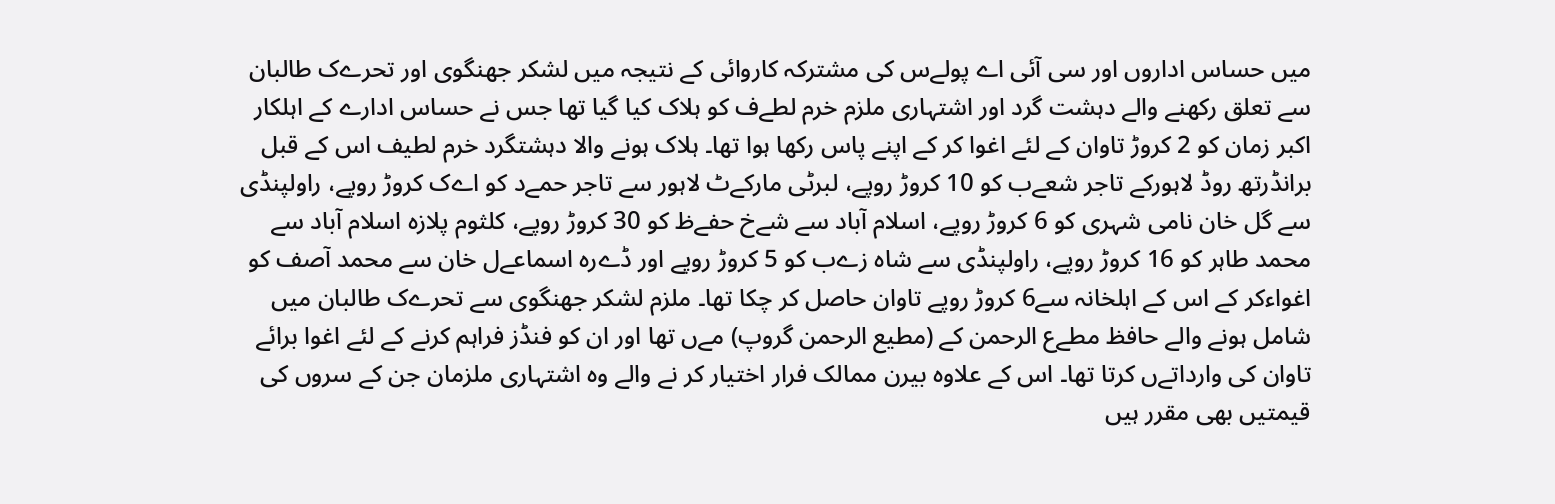میں حساس اداروں اور سی آئی اے پولےس کی مشترکہ کاروائی کے نتیجہ میں لشکر جھنگوی اور تحرےک طالبان سے تعلق رکھنے والے دہشت گرد اور اشتہاری ملزم خرم لطےف کو ہلاک کیا گیا تھا جس نے حساس ادارے کے اہلکار اکبر زمان کو 2 کروڑ تاوان کے لئے اغوا کر کے اپنے پاس رکھا ہوا تھا۔ ہلاک ہونے والا دہشتگرد خرم لطیف اس کے قبل برانڈرتھ روڈ لاہورکے تاجر شعےب کو 10 کروڑ روپے، لبرٹی مارکےٹ لاہور سے تاجر حمےد کو اےک کروڑ روپے، راولپنڈی سے گل خان نامی شہری کو 6 کروڑ روپے، اسلام آباد سے شےخ حفےظ کو 30 کروڑ روپے، کلثوم پلازہ اسلام آباد سے محمد طاہر کو 16 کروڑ روپے، راولپنڈی سے شاہ زےب کو 5 کروڑ روپے اور ڈےرہ اسماعےل خان سے محمد آصف کو اغواءکر کے اس کے اہلخانہ سے6 کروڑ روپے تاوان حاصل کر چکا تھا۔ ملزم لشکر جھنگوی سے تحرےک طالبان میں شامل ہونے والے حافظ مطےع الرحمن کے (مطیع الرحمن گروپ) مےں تھا اور ان کو فنڈز فراہم کرنے کے لئے اغوا برائے تاوان کی وارداتےں کرتا تھا۔ اس کے علاوہ بیرن ممالک فرار اختیار کر نے والے وہ اشتہاری ملزمان جن کے سروں کی قیمتیں بھی مقرر ہیں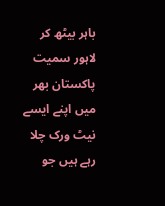باہر بیٹھ کر لاہور سمیت پاکستان بھر میں اپنے ایسے نیٹ ورک چلا رہے ہیں جو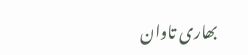بھاری تاوان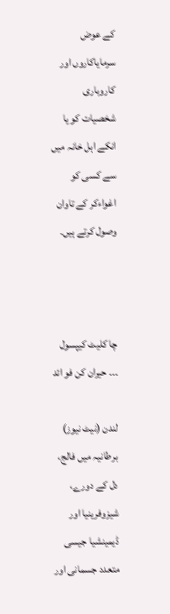کے عوض سرمایاکاروں اور کاروباری شخصیات کو یا انکے اہل خانہ میں سے کسی کو اغواءکر کے تاوان وصول کرتے ہیں۔



چا کلیٹ کیپسول ۔۔۔ حیران کن فو ائد

لندن (نیٹ نیوز) برطانیہ میں فالج، دل کے دورے، شیزوفرینیا اور ڈیمینشیا جیسی متعدد جسمانی اور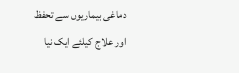دماغی بیماریوں سے تحفظ اور علاج کیلئے ایک نیا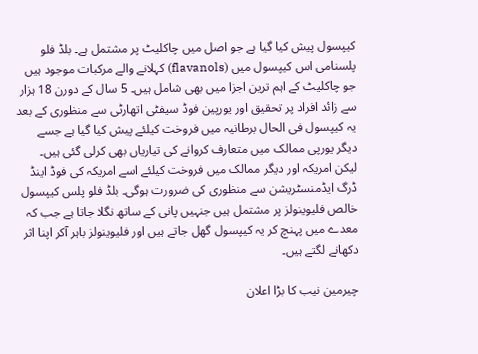کیپسول پیش کیا گیا ہے جو اصل میں چاکلیٹ پر مشتمل ہے۔ بلڈ فلو پلسنامی اس کیپسول میں (flavanols) کہلانے والے مرکبات موجود ہیں جو چاکلیٹ کے اہم ترین اجزا میں بھی شامل ہیں۔ 5 سال کے دورن 18 ہزار سے زائد افراد پر تحقیق اور یورپین فوڈ سیفٹی اتھارٹی سے منظوری کے بعد یہ کیپسول فی الحال برطانیہ میں فروخت کیلئے پیش کیا گیا ہے جسے دیگر یورپی ممالک میں متعارف کروانے کی تیاریاں بھی کرلی گئی ہیں۔ لیکن امریکہ اور دیگر ممالک میں فروخت کیلئے اسے امریکہ کی فوڈ اینڈ ڈرگ ایڈمنسٹریشن سے منظوری کی ضرورت ہوگی۔ بلڈ فلو پلس کیپسول خالص فلیوینولز پر مشتمل ہیں جنہیں پانی کے ساتھ نگلا جاتا ہے جب کہ معدے میں پہنچ کر یہ کیپسول گھل جاتے ہیں اور فلیوینولز باہر آکر اپنا اثر دکھانے لگتے ہیں۔

چیرمین نیب کا بڑا اعلان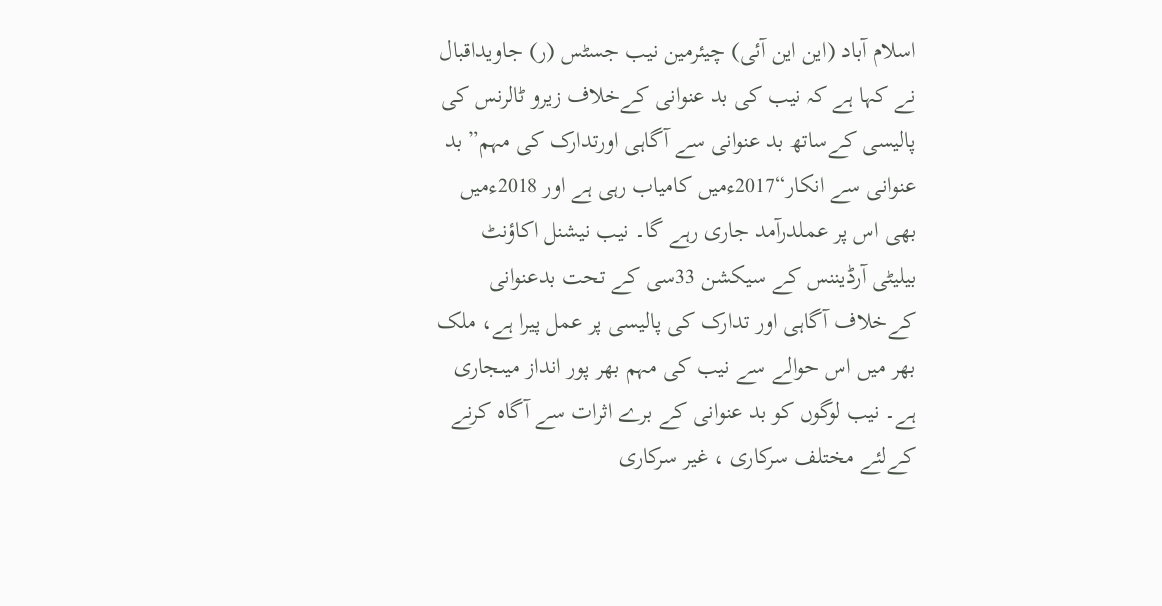اسلام آباد (این این آئی) چیئرمین نیب جسٹس (ر) جاویداقبال نے کہا ہے کہ نیب کی بد عنوانی کےخلاف زیرو ٹالرنس کی پالیسی کےساتھ بد عنوانی سے آگاہی اورتدارک کی مہم” بد عنوانی سے انکار“2017ءمیں کامیاب رہی ہے اور 2018ءمیں بھی اس پر عملدرآمد جاری رہے گا۔ نیب نیشنل اکاؤنٹ بیلیٹی آرڈیننس کے سیکشن 33سی کے تحت بدعنوانی کےخلاف آگاہی اور تدارک کی پالیسی پر عمل پیرا ہے، ملک بھر میں اس حوالے سے نیب کی مہم بھر پور انداز میںجاری ہے۔ نیب لوگوں کو بد عنوانی کے برے اثرات سے آگاہ کرنے کےلئے مختلف سرکاری ، غیر سرکاری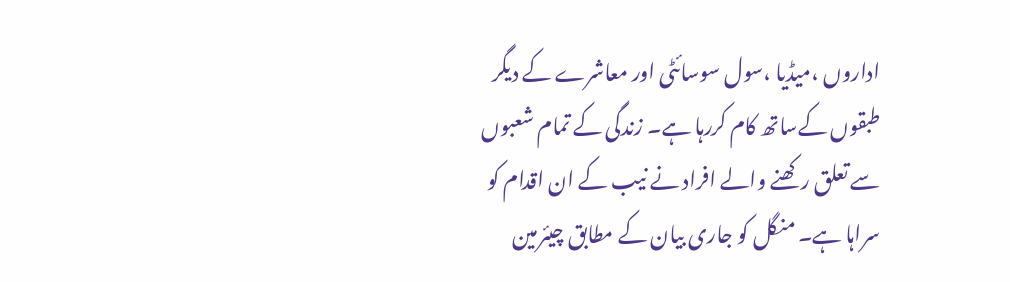اداروں ،میڈیا ،سول سوسائٹی اور معاشرے کے دیگر طبقوں کےساتھ کام کررہا ہے۔ زندگی کے تمام شعبوں سے تعلق رکھنے والے افراد نے نیب کے ان اقدام کو سراہا ہے۔ منگل کو جاری بیان کے مطابق چیئرمین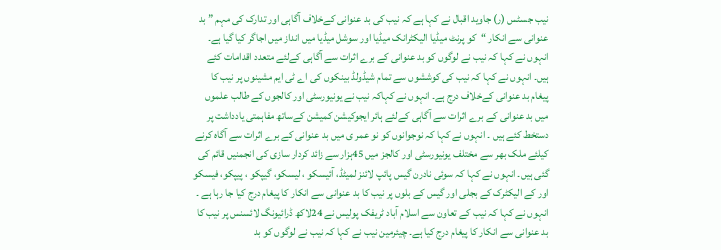نیب جسٹس (ر) جاوید اقبال نے کہا ہے کہ نیب کی بد عنوانی کےخلاف آگاہی اور تدارک کی مہم ” بد عنوانی سے انکار “کو پرنٹ میڈیا الیکٹرانک میڈیا اور سوشل میڈیا میں انداز میں اجاگر کیا گیا ہے۔ انہوں نے کہا کہ نیب نے لوگوں کو بد عنوانی کے برے اثرات سے آگاہی کےلئے متعدد اقدامات کئے ہیں۔ انہوں نے کہا کہ نیب کی کوششوں سے تمام شیڈولڈ بینکوں کی اے ٹی ایم مشینوں پر نیب کا پیغام بد عنوانی کےخلاف درج ہے۔ انہوں نے کہاکہ نیب نے یونیورسٹی اور کالجوں کے طالب علموں میں بد عنوانی کے برے اثرات سے آگاہی کےلئے ہائر ایجوکیشن کمیشن کےساتھ مفاہمتی یادداشت پر دستخط کئے ہیں ۔ انہوں نے کہا کہ نوجوانوں کو نو عمر ی میں بد عنوانی کے برے اثرات سے آگاہ کرنے کیلئے ملک بھر سے مختلف یونیورسٹی اور کالجز میں 45ہزار سے زائد کردار سازی کی انجمنیں قائم کی گئی ہیں۔ انہوں نے کہا کہ سوئی نادرن گیس پائپ لائنز لمیٹڈ، آئیسکو ، لیسکو، گیپکو ، پیپکو، فیسکو اور کے الیکٹرک کے بجلی اور گیس کے بلوں پر نیب کا بد عنوانی سے انکار کا پیغام درج کیا جا رہا ہے ۔ انہوں نے کہا کہ نیب کے تعاون سے اسلام آباد ٹریفک پولیس نے 24لاکھ ڈرائیونگ لائسنس پر نیب کا بد عنوانی سے انکار کا پیغام درج کیا ہے۔ چیئرمین نیب نے کہا کہ نیب نے لوگوں کو بد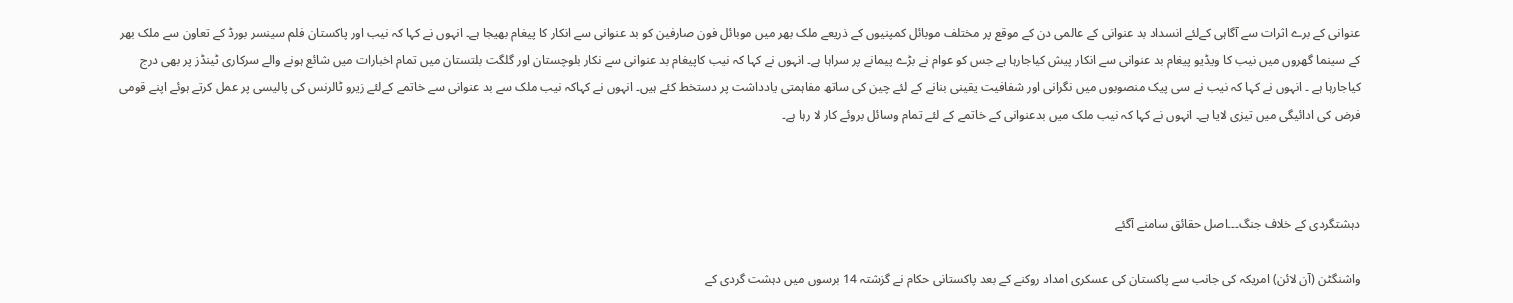عنوانی کے برے اثرات سے آگاہی کےلئے انسداد بد عنوانی کے عالمی دن کے موقع پر مختلف موبائل کمپنیوں کے ذریعے ملک بھر میں موبائل فون صارفین کو بد عنوانی سے انکار کا پیغام بھیجا ہے۔ انہوں نے کہا کہ نیب اور پاکستان فلم سینسر بورڈ کے تعاون سے ملک بھر کے سینما گھروں میں نیب کا ویڈیو پیغام بد عنوانی سے انکار پیش کیاجارہا ہے جس کو عوام نے بڑے پیمانے پر سراہا ہے۔ انہوں نے کہا کہ نیب کاپیغام بد عنوانی سے نکار بلوچستان اور گلگت بلتستان میں تمام اخبارات میں شائع ہونے والے سرکاری ٹینڈز پر بھی درج کیاجارہا ہے ۔ انہوں نے کہا کہ نیب نے سی پیک منصوبوں میں نگرانی اور شفافیت یقینی بنانے کے لئے چین کی ساتھ مفاہمتی یادداشت پر دستخط کئے ہیں۔ انہوں نے کہاکہ نیب ملک سے بد عنوانی سے خاتمے کےلئے زیرو ٹالرنس کی پالیسی پر عمل کرتے ہوئے اپنے قومی فرض کی ادائیگی میں تیزی لایا ہے۔ انہوں نے کہا کہ نیب ملک میں بدعنوانی کے خاتمے کے لئے تمام وسائل بروئے کار لا رہا ہے۔



دہشتگردی کے خلاف جنگ۔۔۔اصل حقائق سامنے آگئے

واشنگٹن (آن لائن) امریکہ کی جانب سے پاکستان کی عسکری امداد روکنے کے بعد پاکستانی حکام نے گزشتہ 14 برسوں میں دہشت گردی کے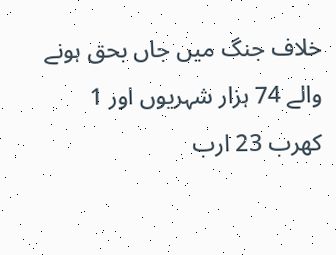خلاف جنگ میں جاں بحق ہونے والے 74 ہزار شہریوں اور 1 کھرب 23 ارب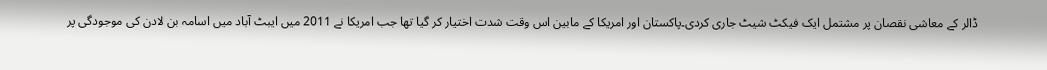ڈالر کے معاشی نقصان پر مشتمل ایک فیکٹ شیٹ جاری کردی۔پاکستان اور امریکا کے مابین اس وقت شدت اختیار کر گیا تھا جب امریکا نے 2011 میں ایبٹ آباد میں اسامہ بن لادن کی موجودگی پر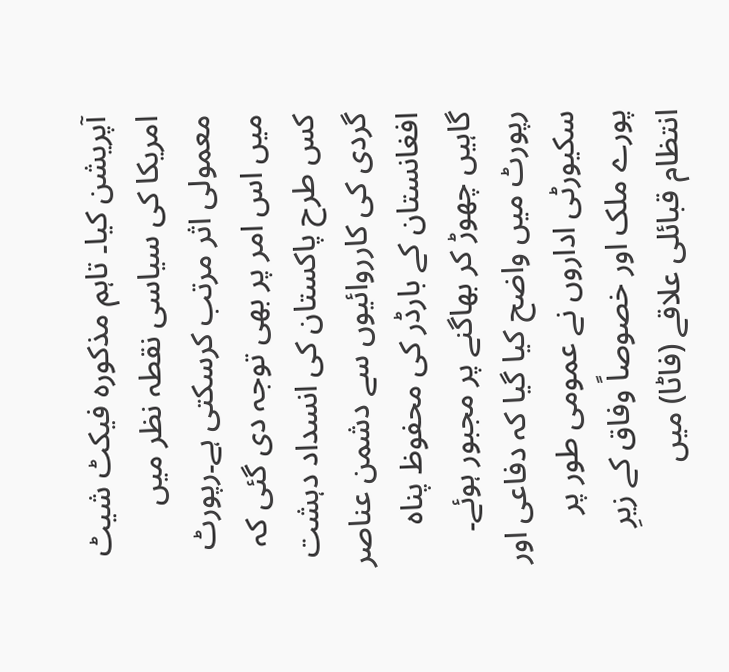آپریشن کیا۔ تاہم مذکورہ فیکٹ شیٹ امریکا کی سیاسی نقطہ نظر میں معمولی اثر مرتب کرسکتی ہے۔رپورٹ میں اس امر پر بھی توجہ دی گئی کہ کس طرح پاکستان کی انسداد دہشت گردی کی کارروائیوں سے دشمن عناصر افغانستان کے بارڈر کی محفوظ پناہ گاہیں چھوڑ کر بھاگنے پر مجبور ہوئے۔ رپورٹ میں واضح کیا گیا کہ دفاعی اور سکیورٹی اداروں نے عمومی طور پر پورے ملک اور خصوصاً وفاق کے زیرِ انتظام قبائلی علاقے (فاٹا) میں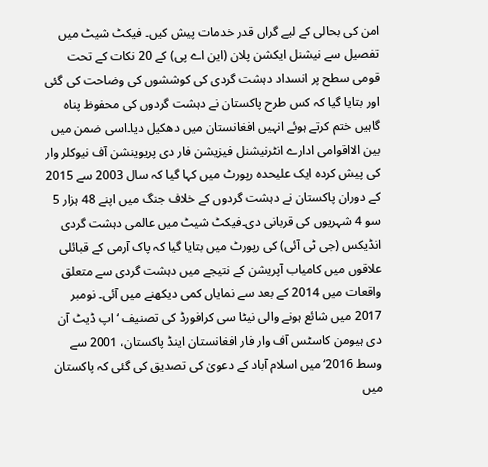امن کی بحالی کے لیے گراں قدر خدمات پیش کیں۔ فیکٹ شیٹ میں تفصیل سے نیشنل ایکشن پلان (این اے پی) کے 20 نکات کے تحت قومی سطح پر انسداد دہشت گردی کی کوششوں کی وضاحت کی گئی اور بتایا گیا کہ کس طرح پاکستان نے دہشت گردوں کی محفوظ پناہ گاہیں ختم کرتے ہوئے انہیں افغانستان میں دھکیل دیا۔اسی ضمن میں بین الااقوامی ادارے انٹرنیشنل فیزیشن فار دی پریوینشن آف نیوکلر وار کی پیش کردہ ایک علیحدہ رپورٹ میں کہا گیا کہ سال 2003 سے 2015 کے دوران پاکستان نے دہشت گردوں کے خلاف جنگ میں اپنے 48 ہزار 5 سو 4 شہریوں کی قربانی دی۔فیکٹ شیٹ میں عالمی دہشت گردی انڈیکس (جی ٹی آئی) کی رپورٹ میں بتایا گیا کہ پاک آرمی کے قبائلی علاقوں میں کامیاب آپریشن کے نتیجے میں دہشت گردی سے متعلق واقعات میں 2014 کے بعد سے نمایاں کمی دیکھنے میں آئی۔ نومبر 2017 میں شائع ہونے والی نیٹا سی کرافورڈ کی تصنیف ‘اپ ڈیٹ آن دی ہیومن کاسٹس آف وار فار افغانستان اینڈ پاکستان، 2001 سے وسط 2016‘ میں اسلام آباد کے دعویٰ کی تصدیق کی گئی کہ پاکستان میں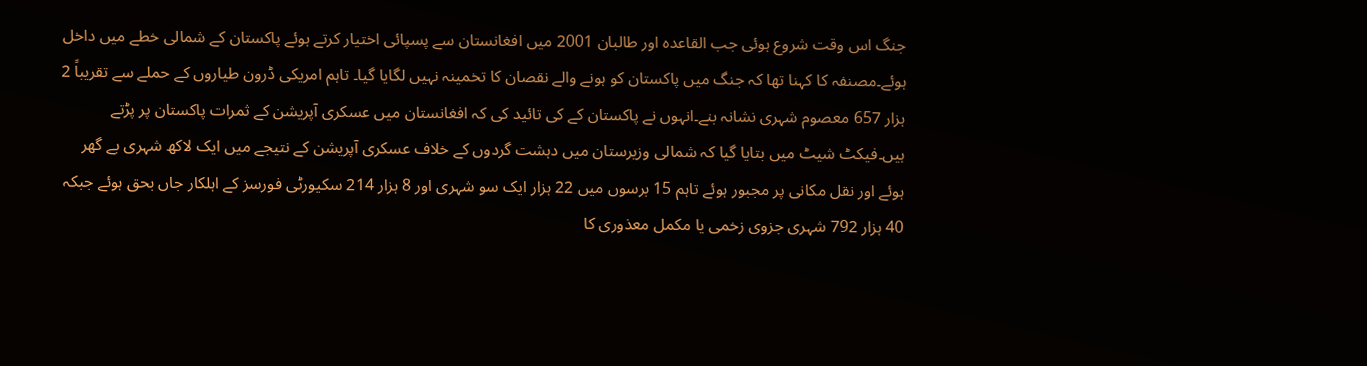جنگ اس وقت شروع ہوئی جب القاعدہ اور طالبان 2001 میں افغانستان سے پسپائی اختیار کرتے ہوئے پاکستان کے شمالی خطے میں داخل ہوئے۔مصنفہ کا کہنا تھا کہ جنگ میں پاکستان کو ہونے والے نقصان کا تخمینہ نہیں لگایا گیا۔ تاہم امریکی ڈرون طیاروں کے حملے سے تقریباً 2 ہزار 657 معصوم شہری نشانہ بنے۔انہوں نے پاکستان کے کی تائید کی کہ افغانستان میں عسکری آپریشن کے ثمرات پاکستان پر پڑتے ہیں۔فیکٹ شیٹ میں بتایا گیا کہ شمالی وزیرستان میں دہشت گردوں کے خلاف عسکری آپریشن کے نتیجے میں ایک لاکھ شہری بے گھر ہوئے اور نقل مکانی پر مجبور ہوئے تاہم 15 برسوں میں 22 ہزار ایک سو شہری اور 8 ہزار 214 سکیورٹی فورسز کے اہلکار جاں بحق ہوئے جبکہ 40 ہزار 792 شہری جزوی زخمی یا مکمل معذوری کا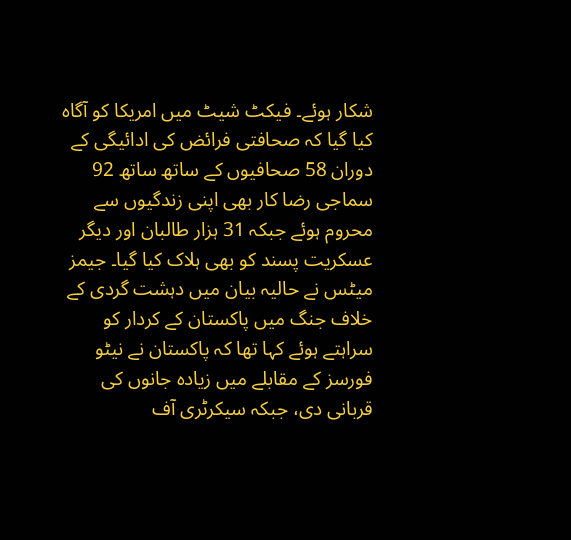شکار ہوئے۔ فیکٹ شیٹ میں امریکا کو آگاہ کیا گیا کہ صحافتی فرائض کی ادائیگی کے دوران 58 صحافیوں کے ساتھ ساتھ 92 سماجی رضا کار بھی اپنی زندگیوں سے محروم ہوئے جبکہ 31 ہزار طالبان اور دیگر عسکریت پسند کو بھی ہلاک کیا گیا۔ جیمز میٹس نے حالیہ بیان میں دہشت گردی کے خلاف جنگ میں پاکستان کے کردار کو سراہتے ہوئے کہا تھا کہ پاکستان نے نیٹو فورسز کے مقابلے میں زیادہ جانوں کی قربانی دی، جبکہ سیکرٹری آف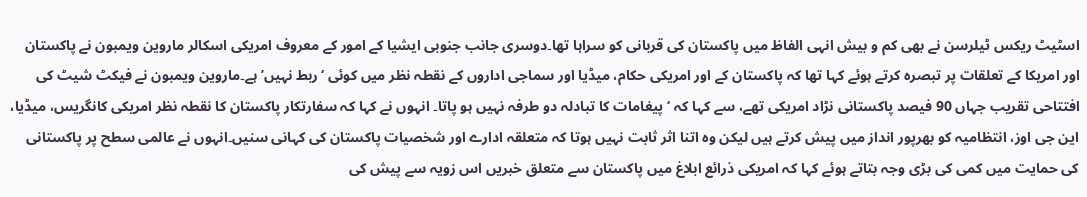اسٹیٹ ریکس ٹیلرسن نے بھی کم و بیش انہی الفاظ میں پاکستان کی قربانی کو سراہا تھا۔دوسری جانب جنوبی ایشیا کے امور کے معروف امریکی اسکالر ماروین ویمبون نے پاکستان اور امریکا کے تعلقات پر تبصرہ کرتے ہوئے کہا تھا کہ پاکستان کے اور امریکی حکام، میڈیا اور سماجی اداروں کے نقطہ نظر میں کوئی ‘ربط نہیں’ ہے۔ماروین ویمبون نے فیکٹ شیٹ کی افتتاحی تقریب جہاں 90 فیصد پاکستانی نڑاد امریکی تھے، سے کہا کہ ‘پیغامات کا تبادلہ دو طرفہ نہیں ہو پاتا۔ انہوں نے کہا کہ سفارتکار پاکستان کا نقطہ نظر امریکی کانگریس، میڈیا، این جی اوز، انتظامیہ کو بھرپور انداز میں پیش کرتے ہیں لیکن وہ اتنا اثر ثابت نہیں ہوتا کہ متعلقہ ادارے اور شخصیات پاکستان کی کہانی سنیں۔انہوں نے عالمی سطح پر پاکستانی کی حمایت میں کمی کی بڑی وجہ بتاتے ہوئے کہا کہ امریکی ذرائع ابلاغ میں پاکستان سے متعلق خبریں اس زویہ سے پیش کی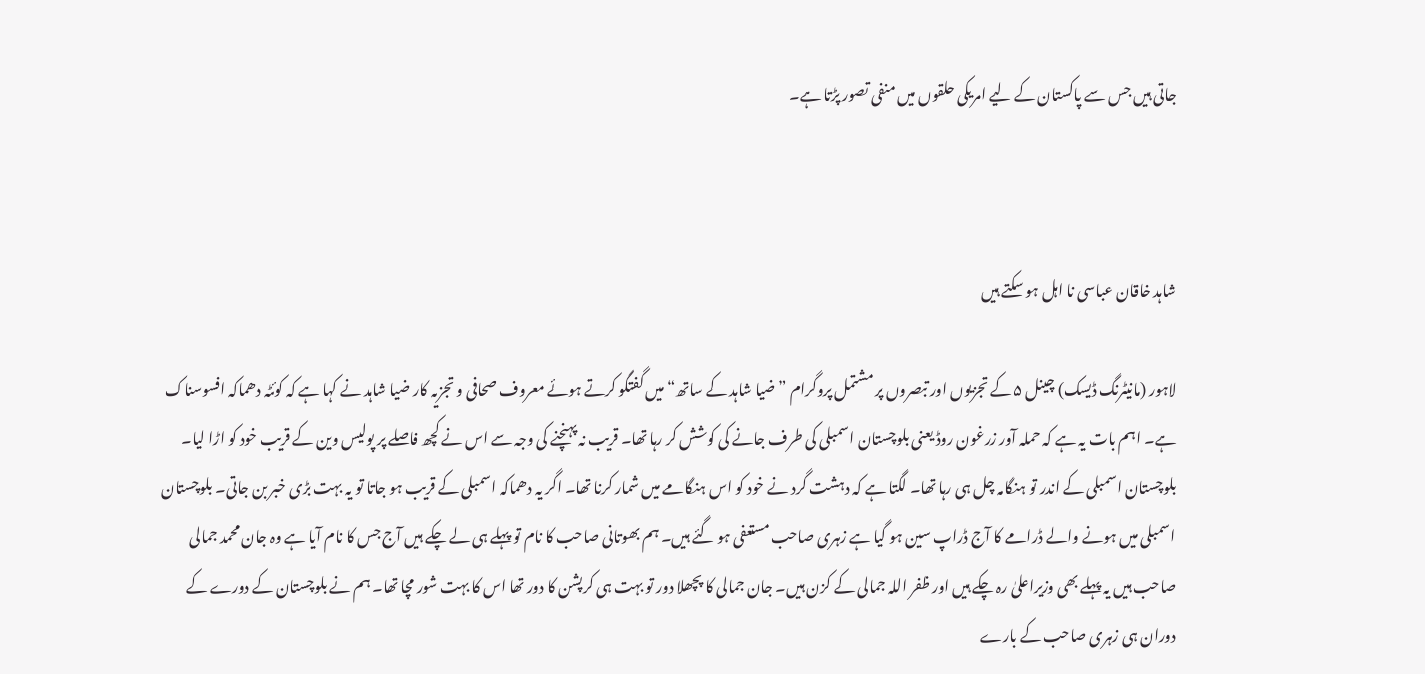جاتی ہیں جس سے پاکستان کے لیے امریکی حلقوں میں منفی تصور پڑتا ہے۔



شاہد خاقان عباسی نا اہل ہو سکتے ہیں

لاہور (مانیٹرنگ ڈیسک) چینل ۵ کے تجزیوں اور تبصروں پر مشتمل پروگرام ”ضیا شاہد کے ساتھ“ میں گفتگو کرتے ہوئے معروف صحافی و تجزیہ کار ضیا شاہد نے کہا ہے کہ کوئٹہ دھماکہ افسوسناک ہے۔ اہم بات یہ ہے کہ حملہ آور زرغون روڈ یعنی بلوچستان اسمبلی کی طرف جانے کی کوشش کر رہا تھا۔ قریب نہ پہنچنے کی وجہ سے اس نے کچھ فاصلے پر پولیس وین کے قریب خود کو اڑا لیا۔ بلوچستان اسمبلی کے اندر تو ہنگامہ چل ہی رہا تھا۔ لگتا ہے کہ دہشت گرد نے خود کو اس ہنگامے میں شمار کرنا تھا۔ اگر یہ دھماکہ اسمبلی کے قریب ہو جاتا تو یہ بہت بڑی خبر بن جاتی۔ بلوچستان اسمبلی میں ہونے والے ڈرامے کا آج ڈراپ سین ہو گیا ہے زہری صاحب مستعفی ہو گئے ہیں۔ ہم بھوتانی صاحب کا نام تو پہلے ہی لے چکے ہیں آج جس کا نام آیا ہے وہ جان محمد جمالی صاحب ہیں یہ پہلے بھی وزیراعلیٰ رہ چکے ہیں اور ظفر اللہ جمالی کے کزن ہیں۔ جان جمالی کا پچھلا دور تو بہت ہی کرپشن کا دور تھا اس کا بہت شور مچا تھا۔ ہم نے بلوچستان کے دورے کے دوران ہی زہری صاحب کے بارے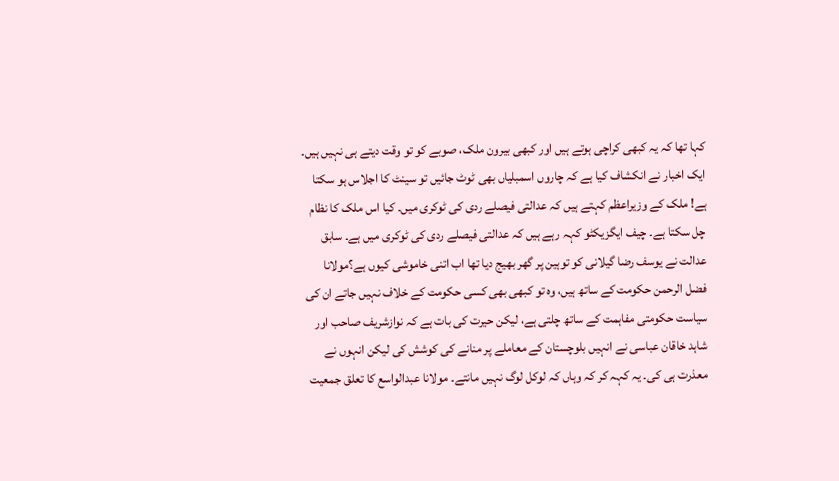کہا تھا کہ یہ کبھی کراچی ہوتے ہیں اور کبھی بیرون ملک، صوبے کو تو وقت دیتے ہی نہیں ہیں۔ ایک اخبار نے انکشاف کیا ہے کہ چاروں اسمبلیاں بھی ٹوٹ جائیں تو سینٹ کا اجلاس ہو سکتا ہے! ملک کے وزیراعظم کہتے ہیں کہ عدالتی فیصلے ردی کی ٹوکری میں۔ کیا اس ملک کا نظام چل سکتا ہے۔ چیف ایگزیکٹو کہہ رہے ہیں کہ عدالتی فیصلے ردی کی ٹوکری میں ہے۔ سابق عدالت نے یوسف رضا گیلانی کو توہین پر گھر بھیج دیا تھا اب اتنی خاموشی کیوں ہے؟مولانا فضل الرحمن حکومت کے ساتھ ہیں، وہ تو کبھی بھی کسی حکومت کے خلاف نہیں جاتے ان کی سیاست حکومتی مفاہمت کے ساتھ چلتی ہے، لیکن حیرت کی بات ہے کہ نوازشریف صاحب اور شاہد خاقان عباسی نے انہیں بلوچستان کے معاملے پر منانے کی کوشش کی لیکن انہوں نے معذرت ہی کی۔ یہ کہہ کر کہ وہاں کہ لوکل لوگ نہیں مانتے۔ مولانا عبدالواسع کا تعلق جمعیت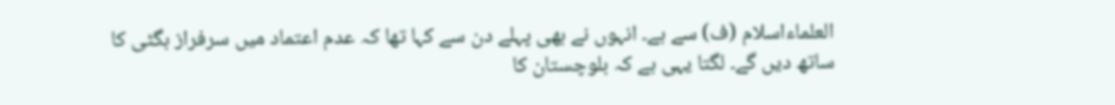العلماءاسلام (ف) سے ہے۔ انہوں نے بھی پہلے دن سے کہا تھا کہ عدم اعتماد میں سرفراز بگٹی کا ساتھ دیں گے۔ لگتا یہی ہے کہ بلوچستان کا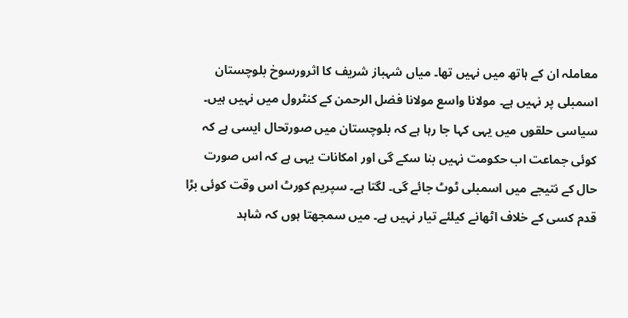معاملہ ان کے ہاتھ میں نہیں تھا۔ میاں شہباز شریف کا اثرورسوخ بلوچستان اسمبلی پر نہیں ہے۔ مولانا واسع مولانا فضل الرحمن کے کنٹرول میں نہیں ہیں۔ سیاسی حلقوں میں یہی کہا جا رہا ہے کہ بلوچستان میں صورتحال ایسی ہے کہ کوئی جماعت اب حکومت نہیں بنا سکے گی اور امکانات یہی ہے کہ اس صورت حال کے نتیجے میں اسمبلی ٹوٹ جائے گی۔ لگتا ہے۔ سپریم کورٹ اس وقت کوئی بڑا قدم کسی کے خلاف اٹھانے کیلئے تیار نہیں ہے۔ میں سمجھتا ہوں کہ شاہد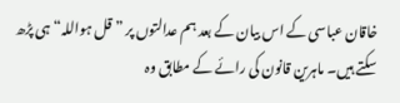خاقان عباسی کے اس بیان کے بعد ہم عدالتوں پر ”قل ہواللہ“ ہی پڑھ سکتے ہیں۔ ماہرین قانون کی رائے کے مطابق وہ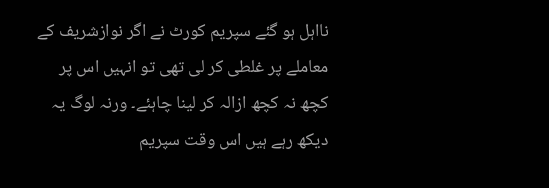نااہل ہو گئے سپریم کورٹ نے اگر نوازشریف کے معاملے پر غلطی کر لی تھی تو انہیں اس پر کچھ نہ کچھ ازالہ کر لینا چاہئے۔ ورنہ لوگ یہ دیکھ رہے ہیں اس وقت سپریم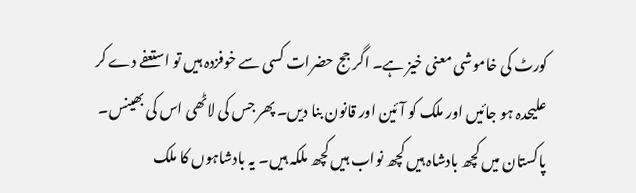کورٹ کی خاموشی معنی خیز ہے۔ اگر جج حضرات کسی سے خوفزدہ ہیں تو استعفے دے کر علیحدہ ہو جائیں اور ملک کو آئین اور قانون بنا دیں۔ پھر جس کی لاٹھی اس کی بھینس۔ پاکستان میں کچھ بادشاہ ہیں کچھ نواب ہیں کچھ ملکہ ہیں۔ یہ بادشاہوں کا ملک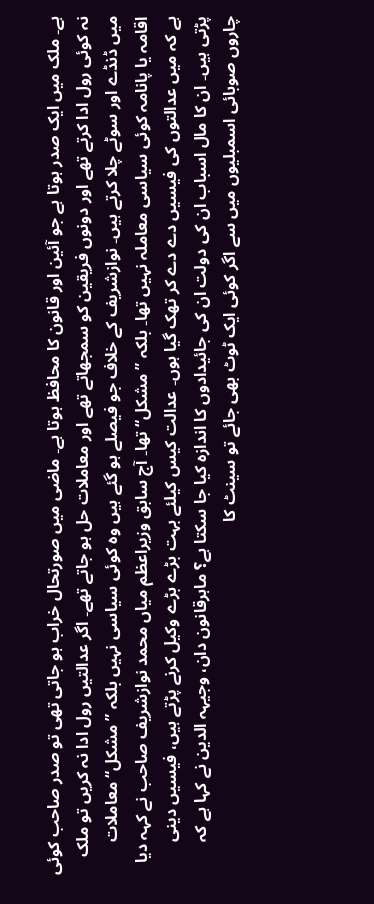ہے۔ ملک میں ایک صدر ہوتا ہے جو آئین اور قانون کا محافظ ہوتا ہے۔ ماضی میں صورتحال خراب ہو جاتی تھی تو صدر صاحب کوئی نہ کوئی رول ادا کرتے تھے اور دونوں فریقین کو سمجھاتے تھے اور معاملات حل ہو جاتے تھے۔ اگر عدالتیں رول ادا نہ کریں تو ملک میں ڈنڈے اور سوٹے چلا کرتے ہیں۔ نوازشریف کے خلاف جو فیصلے ہو گئے ہیں وہ کوئی سیاسی نہیں بلکہ ”مشکل“ معاملات اقامہ یا پانامہ کوئی سیاسی معاملہ نہیں تھا۔ بلکہ ”مشکل“ تھا۔ آج سابق وزیراعظم میاں محمد نوازشریف صاحب نے کہہ دیا ہے کہ میں عدالتوں کی فیسیں دے دے کر تھک گیا ہوں۔ عدالت کیس کیلئے بہت بڑے بڑے وکیل کرنے پڑتے ہیں، فیسیں دینی پڑتی ہیں۔ ان کا مال اسباب ان کی دولت ان کی جائیدادوں کا اندازہ کیا جا سکتا ہے؟ ماہرقانون دان، وجیہہ الدین نے کہا ہے کہ چاروں صوبائی اسمبلیوں میں سے اگر کوئی ایک ٹوٹ بھی جائے تو سینٹ کا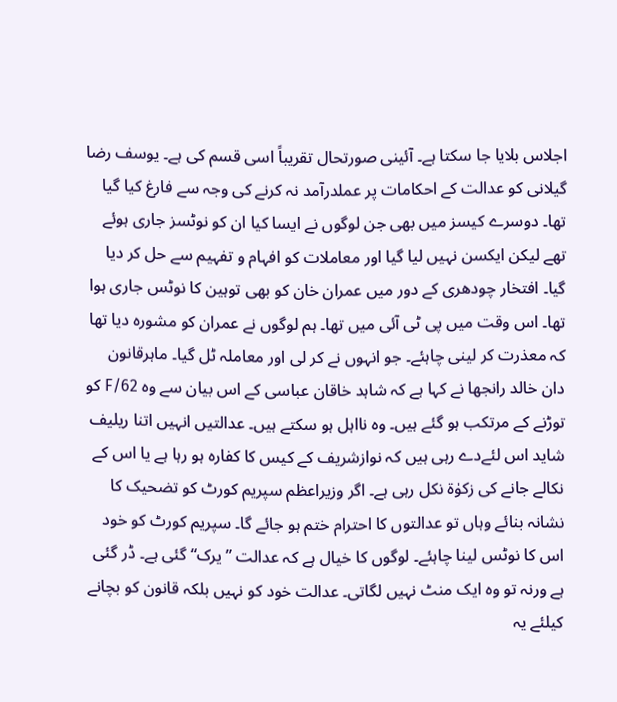اجلاس بلایا جا سکتا ہے۔ آئینی صورتحال تقریباً اسی قسم کی ہے۔ یوسف رضا گیلانی کو عدالت کے احکامات پر عملدرآمد نہ کرنے کی وجہ سے فارغ کیا گیا تھا۔ دوسرے کیسز میں بھی جن لوگوں نے ایسا کیا ان کو نوٹسز جاری ہوئے تھے لیکن ایکسن نہیں لیا گیا اور معاملات کو افہام و تفہیم سے حل کر دیا گیا۔ افتخار چودھری کے دور میں عمران خان کو بھی توہین کا نوٹس جاری ہوا تھا۔ اس وقت میں پی ٹی آئی میں تھا۔ ہم لوگوں نے عمران کو مشورہ دیا تھا کہ معذرت کر لینی چاہئے۔ جو انہوں نے کر لی اور معاملہ ٹل گیا۔ ماہرقانون دان خالد رانجھا نے کہا ہے کہ شاہد خاقان عباسی کے اس بیان سے وہ 62/F کو توڑنے کے مرتکب ہو گئے ہیں۔ وہ نااہل ہو سکتے ہیں۔ عدالتیں انہیں اتنا ریلیف شاید اس لئےدے رہی ہیں کہ نوازشریف کے کیس کا کفارہ ہو رہا ہے یا اس کے نکالے جانے کی زکوٰة نکل رہی ہے۔ اگر وزیراعظم سپریم کورٹ کو تضحیک کا نشانہ بنائے وہاں تو عدالتوں کا احترام ختم ہو جائے گا۔ سپریم کورٹ کو خود اس کا نوٹس لینا چاہئے۔ لوگوں کا خیال ہے کہ عدالت ”یرک“ گئی ہے۔ ڈر گئی ہے ورنہ تو وہ ایک منٹ نہیں لگاتی۔ عدالت خود کو نہیں بلکہ قانون کو بچانے کیلئے یہ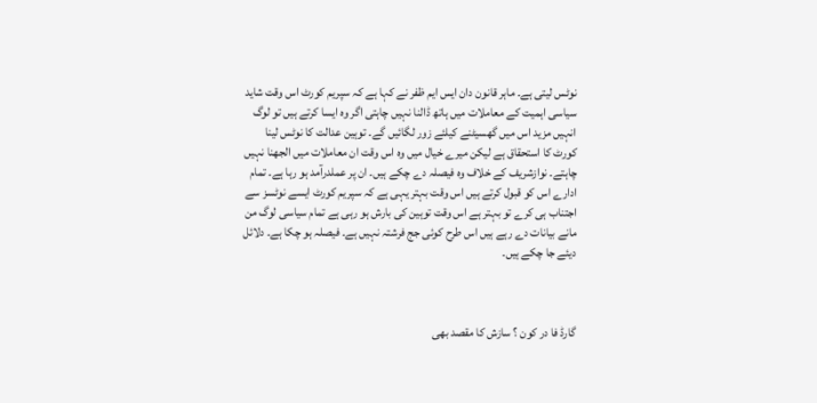نوٹس لیتی ہے۔ ماہر قانون دان ایس ایم ظفر نے کہا ہے کہ سپریم کورٹ اس وقت شاید سیاسی اہمیت کے معاملات میں ہاتھ ڈالنا نہیں چاہتی اگر وہ ایسا کرتے ہیں تو لوگ انہیں مزید اس میں گھسیٹنے کیلئے زور لگائیں گے۔ توہین عدالت کا نوٹس لینا کورٹ کا استحقاق ہے لیکن میرے خیال میں وہ اس وقت ان معاملات میں الجھنا نہیں چاہتے۔ نوازشریف کے خلاف وہ فیصلہ دے چکے ہیں۔ ان پر عملدرآمد ہو رہا ہے۔ تمام ادارے اس کو قبول کرتے ہیں اس وقت بہتر یہی ہے کہ سپریم کورٹ ایسے نوٹسز سے اجتناب ہی کرے تو بہتر ہے اس وقت توہین کی بارش ہو رہی ہے تمام سیاسی لوگ من مانے بیانات دے رہے ہیں اس طرح کوئی جج فرشتہ نہیں ہے۔ فیصلہ ہو چکا ہے۔ دلائل دیئے جا چکے ہیں۔



گارڈ فا در کون ؟ سازش کا مقصد بھی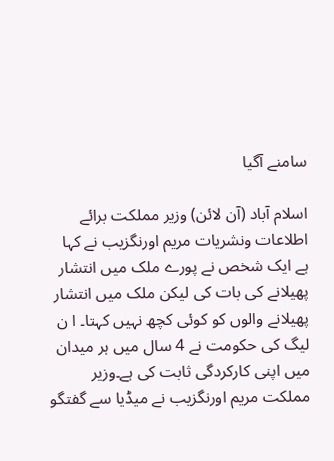سامنے آگیا

اسلام آباد (آن لائن) وزیر مملکت برائے اطلاعات ونشریات مریم اورنگزیب نے کہا ہے ایک شخص نے پورے ملک میں انتشار پھیلانے کی بات کی لیکن ملک میں انتشار پھیلانے والوں کو کوئی کچھ نہیں کہتا۔ ا ن لیگ کی حکومت نے 4 سال میں ہر میدان میں اپنی کارکردگی ثابت کی ہے۔وزیر مملکت مریم اورنگزیب نے میڈیا سے گفتگو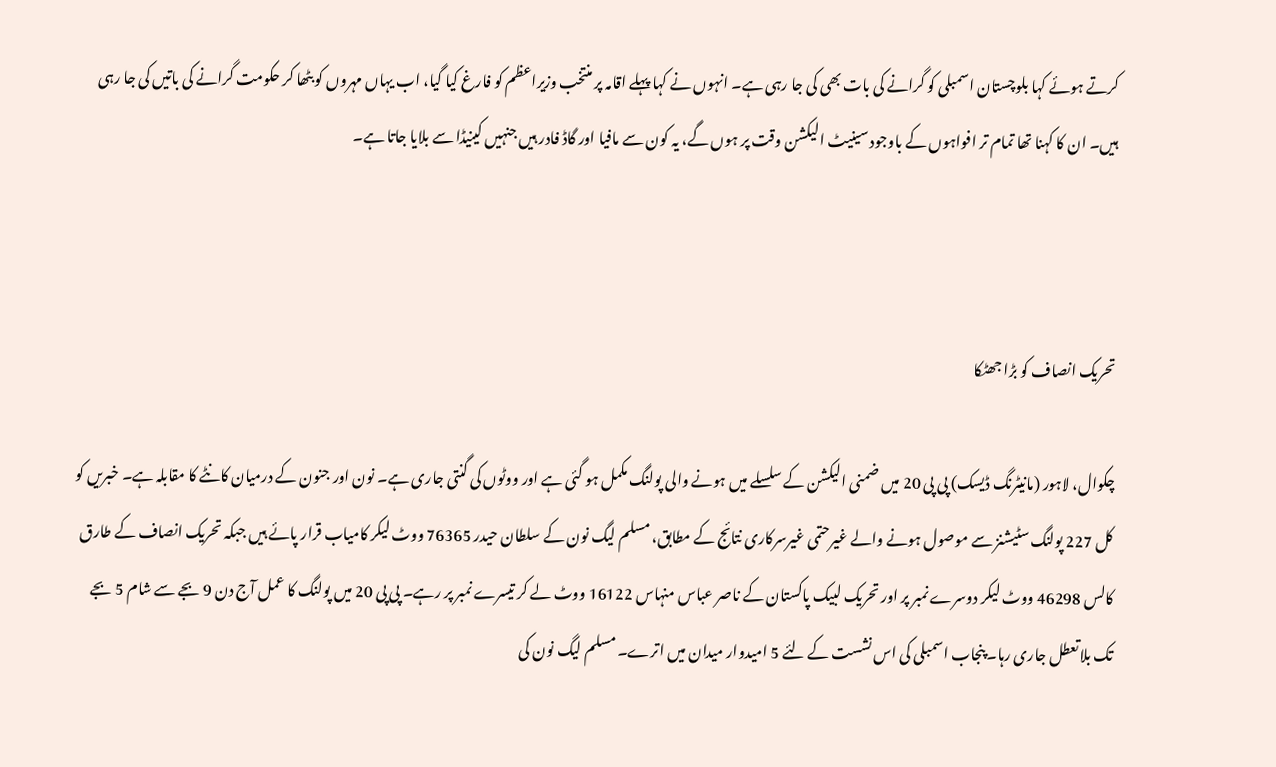کرتے ہوئے کہا بلوچستان اسمبلی کو گرانے کی بات بھی کی جا رہی ہے۔ انہوں نے کہا پہلے اقامہ پر منتخب وزیراعظم کو فارغ کیا گیا، اب یہاں مہروں کو بٹھا کر حکومت گرانے کی باتیں کی جا رہی ہیں۔ ان کا کہنا تھا تمام تر افواہوں کے باوجود سینیٹ الیکشن وقت پر ہوں گے، یہ کون سے مافیا اور گاڈ فادر ہیں جنہیں کینیڈا سے بلایا جاتا ہے۔



تحریک انصاف کو بڑا جھٹکا

چکوال، لاہور (مانیٹرنگ ڈیسک) پی پی 20 میں ضمنی الیکشن کے سلسلے میں ہونے والی پولنگ مکمل ہو گئی ہے اور ووٹوں کی گنتی جاری ہے۔ نون اور جنون کے درمیان کانٹے کا مقابلہ ہے۔ خبریں کو کل 227 پولنگ سٹیشنز سے موصول ہونے والے غیرحتمی غیرسرکاری نتائج کے مطابق، مسلم لیگ نون کے سلطان حیدر 76365 ووٹ لیکر کامیاب قرار پائے ہیں جبکہ تحریک انصاف کے طارق کالس 46298 ووٹ لیکر دوسرے نمبر پر اور تحریک لبیک پاکستان کے ناصر عباس منہاس 16122 ووٹ لے کر تیسرے نمبر پر رہے۔ پی پی 20 میں پولنگ کا عمل آج دن 9 بجے سے شام 5 بجے تک بلاتعطل جاری رہا۔ پنجاب اسمبلی کی اس نشست کے لئے 5 امیدوار میدان میں اترے۔ مسلم لیگ نون کی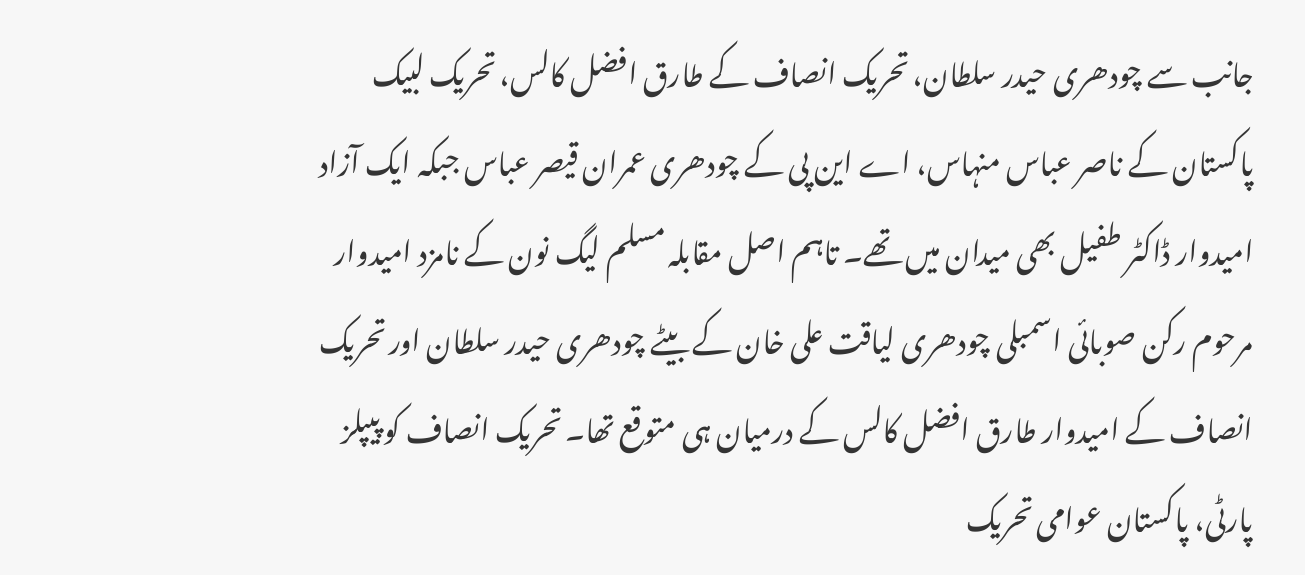جانب سے چودھری حیدر سلطان، تحریک انصاف کے طارق افضل کالس، تحریک لبیک پاکستان کے ناصر عباس منہاس، اے این پی کے چودھری عمران قیصر عباس جبکہ ایک آزاد امیدوار ڈاکٹر طفیل بھی میدان میں تھے۔ تاہم اصل مقابلہ مسلم لیگ نون کے نامزد امیدوار مرحوم رکن صوبائی اسمبلی چودھری لیاقت علی خان کے بیٹے چودھری حیدر سلطان اور تحریک انصاف کے امیدوار طارق افضل کالس کے درمیان ہی متوقع تھا۔ تحریک انصاف کو پیپلز پارٹی، پاکستان عوامی تحریک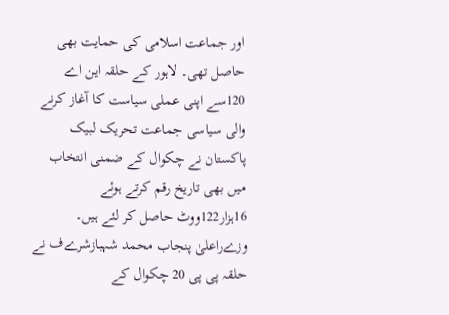اور جماعت اسلامی کی حمایت بھی حاصل تھی۔ لاہور کے حلقہ این اے 120سے اپنی عملی سیاست کا آغاز کرنے والی سیاسی جماعت تحریک لبیک پاکستان نے چکوال کے ضمنی انتخاب میں بھی تاریخ رقم کرتے ہوئے 16ہزار122ووٹ حاصل کر لئے ہیں۔ وزےراعلیٰ پنجاب محمد شہبازشرےف نے حلقہ پی پی 20 چکوال کے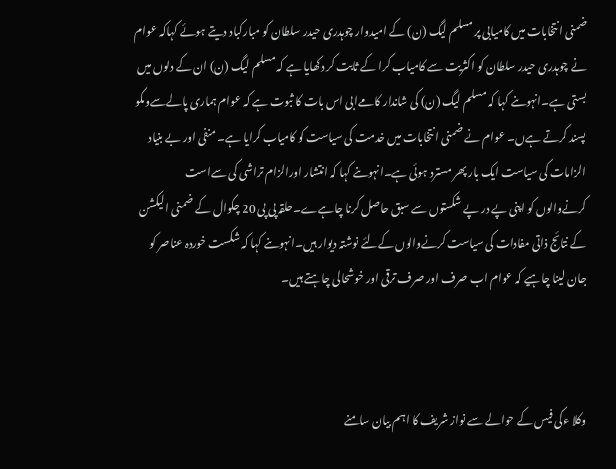ضمنی انتخابات میں کامیابی پر مسلم لیگ (ن) کے امیدوار چوہدری حیدر سلطان کو مبارکباد دیتے ہوئے کہاکہ عوام نے چوہدری حیدر سلطان کو اکثریت سے کامیاب کرا کے ثابت کر دکھایا ہے کہ مسلم لیگ (ن) ان کے دلوں میں بستی ہے۔انہوںنے کہا کہ مسلم لیگ (ن) کی شاندار کامےابی اس بات کا ثبوت ہے کہ عوام ہماری پالےسےوںکو پسند کرتے ہےں۔ عوام نے ضمنی انتخابات میں خدمت کی سیاست کو کامیاب کرایا ہے۔ منفی اور بے بنیاد الزامات کی سیاست ایک بار پھر مسترد ہوئی ہے۔انہوںنے کہا کہ انتشار اورالزام تراشی کی سےاست کرنےوالوں کو اپنی پے در پے شکستوں سے سبق حاصل کرنا چاہےے۔حلقہ پی پی 20 چکوال کے ضمنی الیکشن کے نتائج ذاتی مفادات کی سیاست کرنےوالوں کےلئے نوشتہ دیوار ہیں۔انہوںنے کہا کہ شکست خوردہ عناصر کو جان لینا چاہیے کہ عوام اب صرف اور صرف ترقی اور خوشحالی چاہتے ہیں۔



وکلا ءکی فیس کے حوالے سے نواز شریف کا اہم بیان سامنے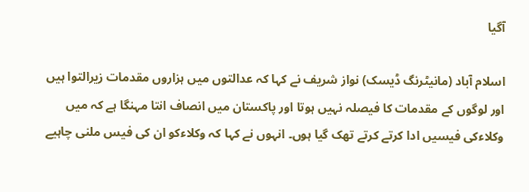آگیا

اسلام آباد (مانیٹرنگ ڈیسک) نواز شریف نے کہا کہ عدالتوں میں ہزاروں مقدمات زیرالتوا ہیں اور لوگوں کے مقدمات کا فیصلہ نہیں ہوتا اور پاکستان میں انصاف انتا مہنگا ہے کہ میں وکلاءکی فیسیں ادا کرتے کرتے تھک گیا ہوں۔ انہوں نے کہا کہ وکلاءکو ان کی فیس ملنی چاہیے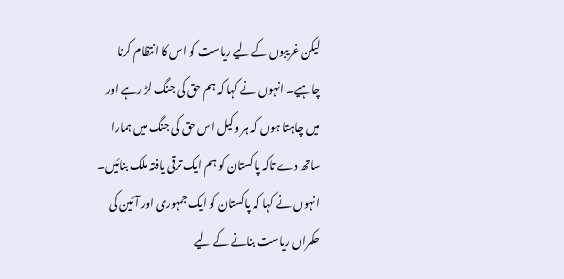لیکن غریبوں کے لیے ریاست کو اس کا انتظام کرنا چاہیے۔ انہوں نے کہا کہ ہم حق کی جنگ لڑ رہے اور میں چاہتا ہوں کہ ہر وکیل اس حق کی جنگ میں ہمارا ساتھ دے تاکہ پاکستان کو ہم ایک ترقی یافتہ ملک بنائیں۔ انہوں نے کہا کہ پاکستان کو ایک جمہوری اور آئین کی حکمراں ریاست بنانے کے لیے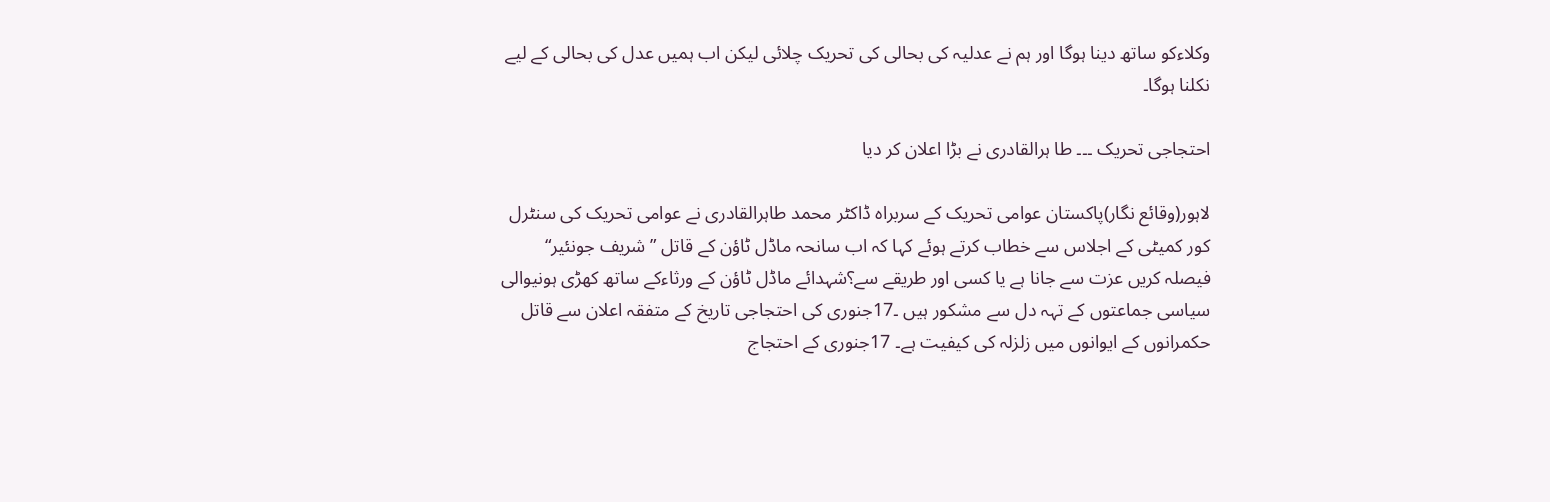وکلاءکو ساتھ دینا ہوگا اور ہم نے عدلیہ کی بحالی کی تحریک چلائی لیکن اب ہمیں عدل کی بحالی کے لیے نکلنا ہوگا۔

احتجاجی تحریک ۔۔۔ طا ہرالقادری نے بڑا اعلان کر دیا

لاہور(وقائع نگار)پاکستان عوامی تحریک کے سربراہ ڈاکٹر محمد طاہرالقادری نے عوامی تحریک کی سنٹرل کور کمیٹی کے اجلاس سے خطاب کرتے ہوئے کہا کہ اب سانحہ ماڈل ٹاؤن کے قاتل ”شریف جونئیر“ فیصلہ کریں عزت سے جانا ہے یا کسی اور طریقے سے؟شہدائے ماڈل ٹاؤن کے ورثاءکے ساتھ کھڑی ہونیوالی سیاسی جماعتوں کے تہہ دل سے مشکور ہیں ۔17جنوری کی احتجاجی تاریخ کے متفقہ اعلان سے قاتل حکمرانوں کے ایوانوں میں زلزلہ کی کیفیت ہے۔ 17جنوری کے احتجاج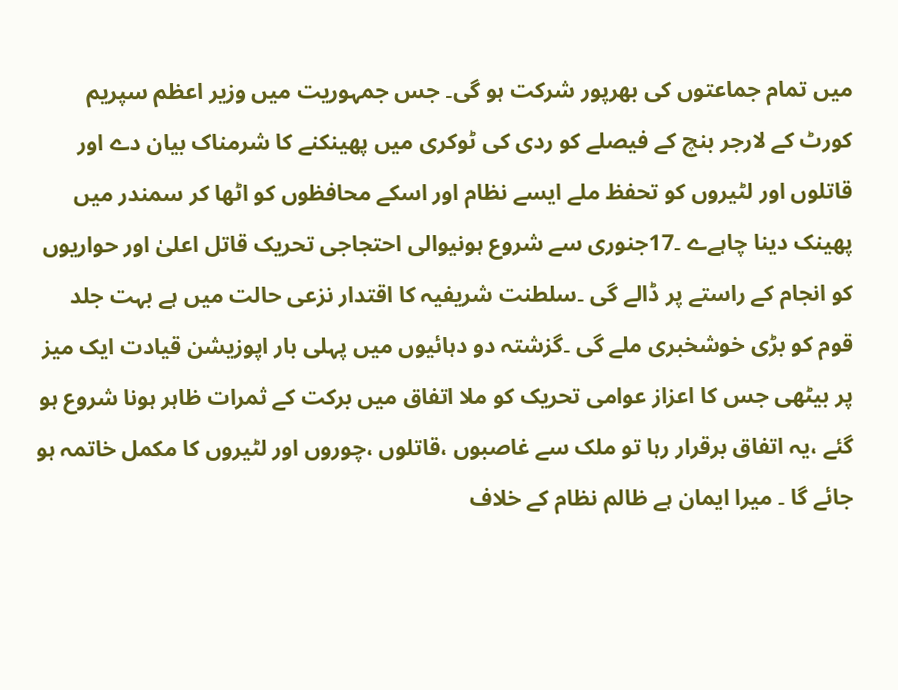میں تمام جماعتوں کی بھرپور شرکت ہو گی۔ جس جمہوریت میں وزیر اعظم سپریم کورٹ کے لارجر بنچ کے فیصلے کو ردی کی ٹوکری میں پھینکنے کا شرمناک بیان دے اور قاتلوں اور لٹیروں کو تحفظ ملے ایسے نظام اور اسکے محافظوں کو اٹھا کر سمندر میں پھینک دینا چاہےے ۔17جنوری سے شروع ہونیوالی احتجاجی تحریک قاتل اعلیٰ اور حواریوں کو انجام کے راستے پر ڈالے گی ۔سلطنت شریفیہ کا اقتدار نزعی حالت میں ہے بہت جلد قوم کو بڑی خوشخبری ملے گی ۔گزشتہ دو دہائیوں میں پہلی بار اپوزیشن قیادت ایک میز پر بیٹھی جس کا اعزاز عوامی تحریک کو ملا اتفاق میں برکت کے ثمرات ظاہر ہونا شروع ہو گئے ،یہ اتفاق برقرار رہا تو ملک سے غاصبوں ،قاتلوں ،چوروں اور لٹیروں کا مکمل خاتمہ ہو جائے گا ۔ میرا ایمان ہے ظالم نظام کے خلاف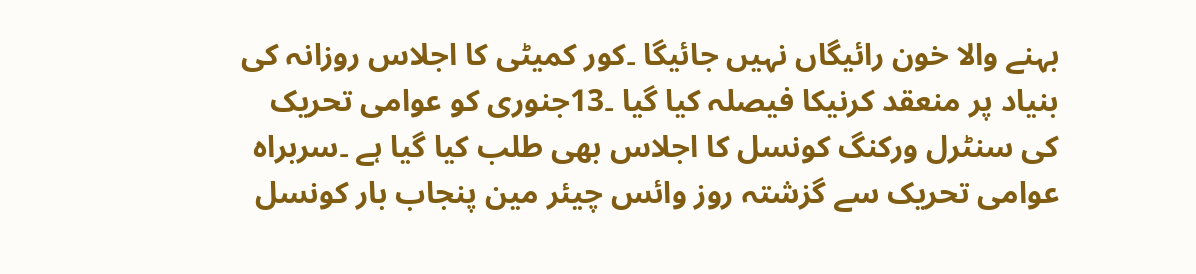بہنے والا خون رائیگاں نہیں جائیگا ۔کور کمیٹی کا اجلاس روزانہ کی بنیاد پر منعقد کرنیکا فیصلہ کیا گیا ۔13جنوری کو عوامی تحریک کی سنٹرل ورکنگ کونسل کا اجلاس بھی طلب کیا گیا ہے ۔سربراہ عوامی تحریک سے گزشتہ روز وائس چیئر مین پنجاب بار کونسل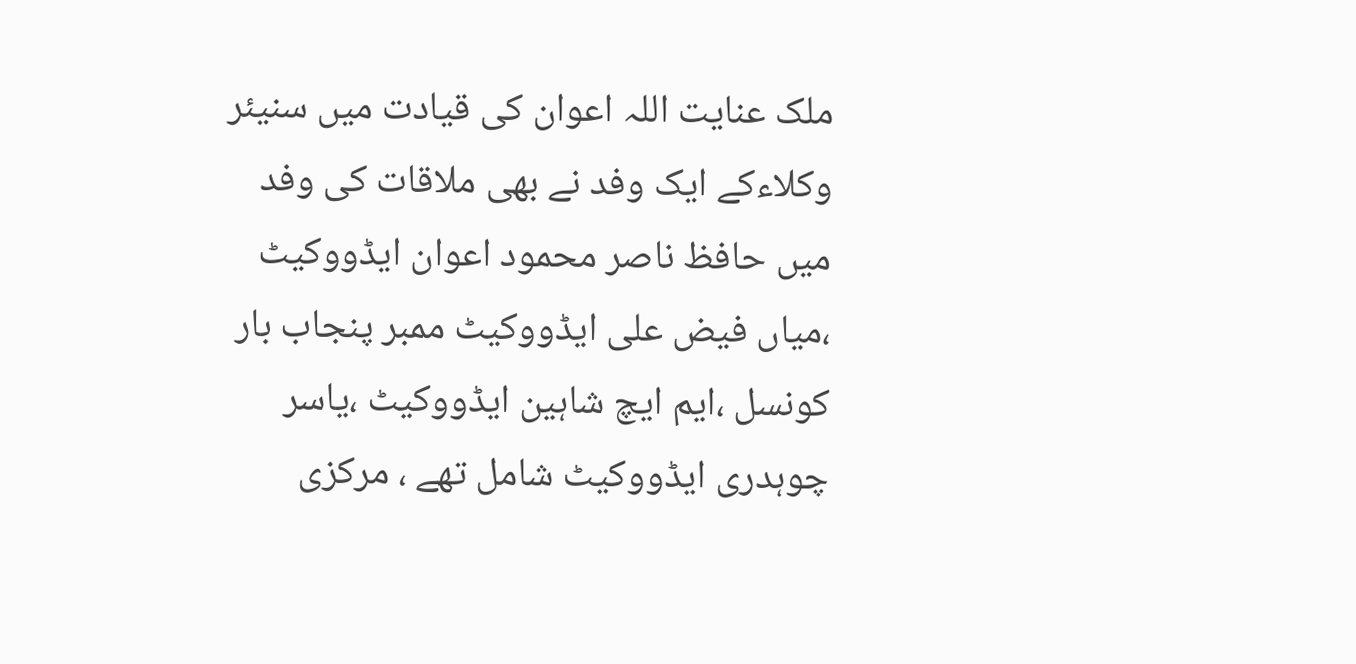ملک عنایت اللہ اعوان کی قیادت میں سنیئر وکلاءکے ایک وفد نے بھی ملاقات کی وفد میں حافظ ناصر محمود اعوان ایڈووکیٹ ،میاں فیض علی ایڈووکیٹ ممبر پنجاب بار کونسل ،ایم ایچ شاہین ایڈووکیٹ ،یاسر چوہدری ایڈووکیٹ شامل تھے ، مرکزی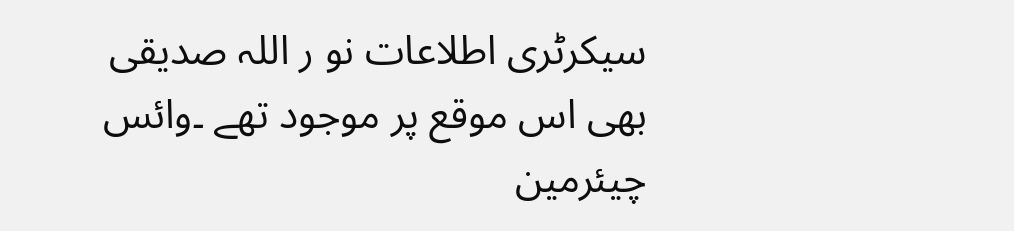سیکرٹری اطلاعات نو ر اللہ صدیقی بھی اس موقع پر موجود تھے ۔وائس چیئرمین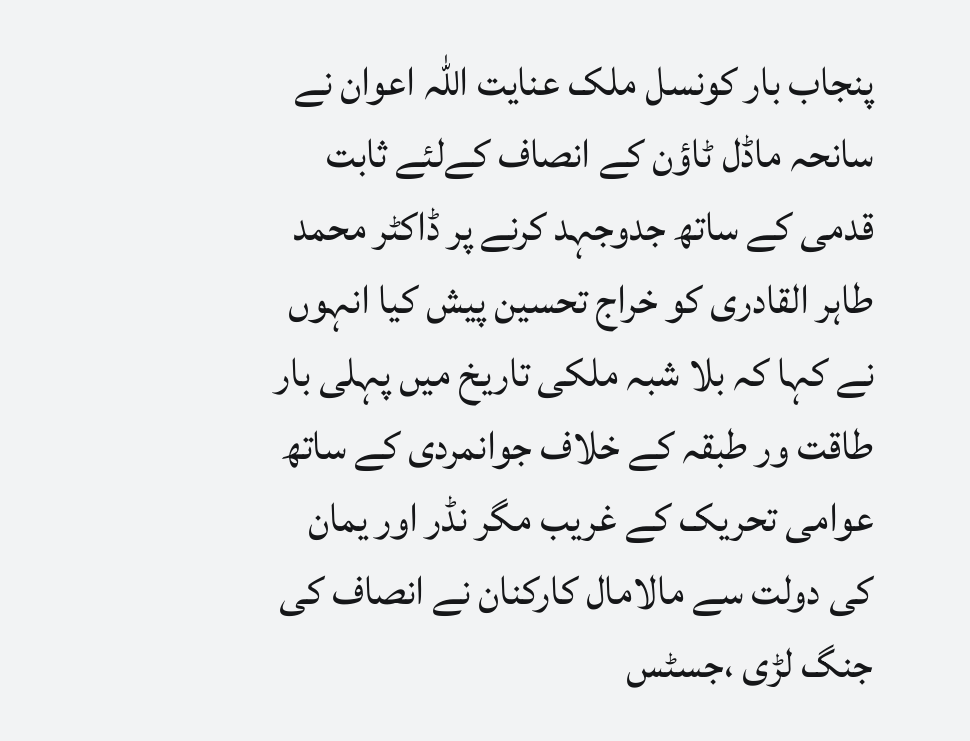پنجاب بار کونسل ملک عنایت اللہ اعوان نے سانحہ ماڈل ٹاؤن کے انصاف کےلئے ثابت قدمی کے ساتھ جدوجہد کرنے پر ڈاکٹر محمد طاہر القادری کو خراج تحسین پیش کیا انہوں نے کہا کہ بلا شبہ ملکی تاریخ میں پہلی بار طاقت ور طبقہ کے خلاف جوانمردی کے ساتھ عوامی تحریک کے غریب مگر نڈر اور یمان کی دولت سے مالامال کارکنان نے انصاف کی جنگ لڑی ،جسٹس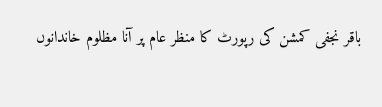باقر نجفی کمشن کی رپورٹ کا منظر عام پر آنا مظلوم خاندانوں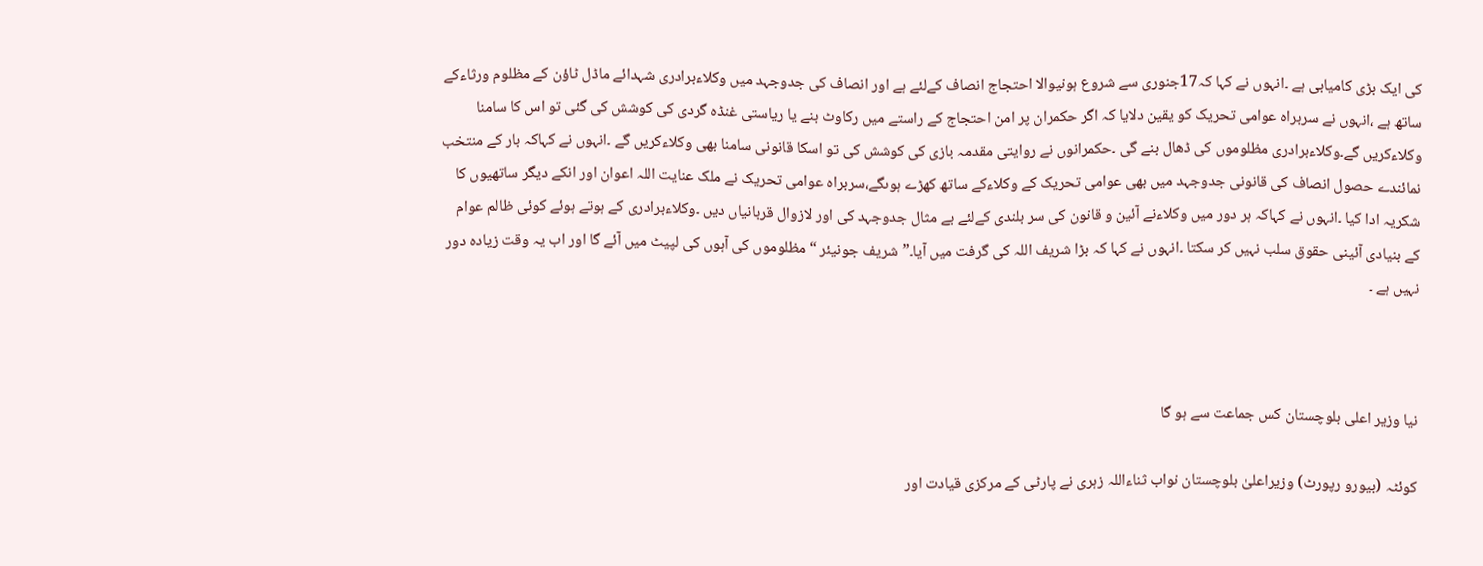کی ایک بڑی کامیابی ہے ۔انہوں نے کہا کہ17جنوری سے شروع ہونیوالا احتجاج انصاف کےلئے ہے اور انصاف کی جدوجہد میں وکلاءبرادری شہدائے ماڈل ٹاؤن کے مظلوم ورثاءکے ساتھ ہے ،انہوں نے سربراہ عوامی تحریک کو یقین دلایا کہ اگر حکمران پر امن احتجاج کے راستے میں رکاوٹ بنے یا ریاستی غنڈہ گردی کی کوشش کی گئی تو اس کا سامنا وکلاءکریں گے۔وکلاءبرادری مظلوموں کی ڈھال بنے گی ۔حکمرانوں نے روایتی مقدمہ بازی کی کوشش کی تو اسکا قانونی سامنا بھی وکلاءکریں گے ۔انہوں نے کہاکہ بار کے منتخب نمائندے حصول انصاف کی قانونی جدوجہد میں بھی عوامی تحریک کے وکلاءکے ساتھ کھڑے ہوںگے،سربراہ عوامی تحریک نے ملک عنایت اللہ اعوان اور انکے دیگر ساتھیوں کا شکریہ ادا کیا ۔انہوں نے کہاکہ ہر دور میں وکلاءنے آئین و قانون کی سر بلندی کےلئے بے مثال جدوجہد کی اور لازوال قربانیاں دیں ۔وکلاءبرادری کے ہوتے ہوئے کوئی ظالم عوام کے بنیادی آئینی حقوق سلب نہیں کر سکتا ۔انہوں نے کہا کہ بڑا شریف اللہ کی گرفت میں آیا۔”شریف جونیئر “ مظلوموں کی آہوں کی لپیٹ میں آئے گا اور اب یہ وقت زیادہ دور نہیں ہے ۔



نیا وزیر اعلی بلوچستان کس جماعت سے ہو گا

کوئٹہ (بیورو رپورٹ) وزیراعلیٰ بلوچستان نواب ثناءاللہ زہری نے پارٹی کے مرکزی قیادت اور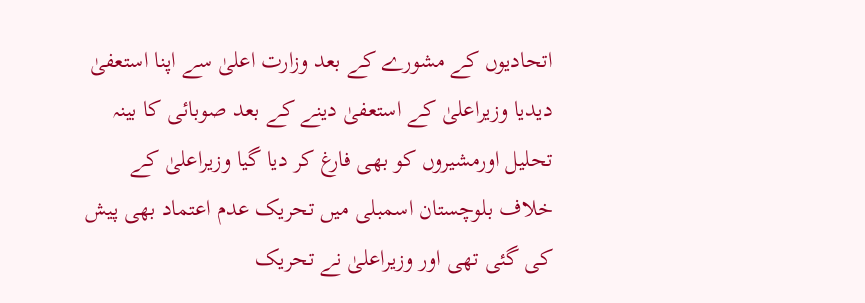اتحادیوں کے مشورے کے بعد وزارت اعلیٰ سے اپنا استعفیٰ دیدیا وزیراعلیٰ کے استعفیٰ دینے کے بعد صوبائی کا بینہ تحلیل اورمشیروں کو بھی فارغ کر دیا گیا وزیراعلیٰ کے خلاف بلوچستان اسمبلی میں تحریک عدم اعتماد بھی پیش کی گئی تھی اور وزیراعلیٰ نے تحریک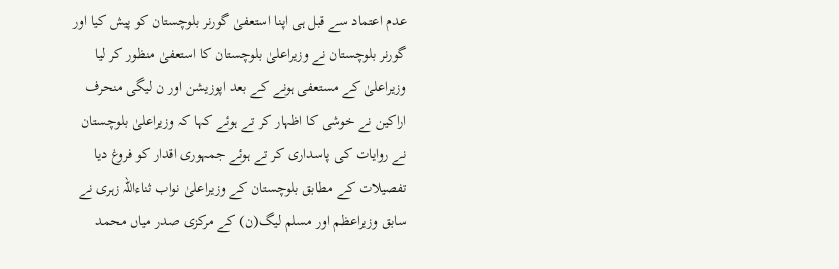عدم اعتماد سے قبل ہی اپنا استعفیٰ گورنر بلوچستان کو پیش کیا اور گورنر بلوچستان نے وزیراعلیٰ بلوچستان کا استعفیٰ منظور کر لیا وزیراعلیٰ کے مستعفی ہونے کے بعد اپوزیشن اور ن لیگی منحرف اراکین نے خوشی کا اظہار کر تے ہوئے کہا کہ وزیراعلیٰ بلوچستان نے روایات کی پاسداری کر تے ہوئے جمہوری اقدار کو فروغ دیا تفصیلات کے مطابق بلوچستان کے وزیراعلیٰ نواب ثناءاللہ زہری نے سابق وزیراعظم اور مسلم لیگ(ن) کے مرکزی صدر میاں محمد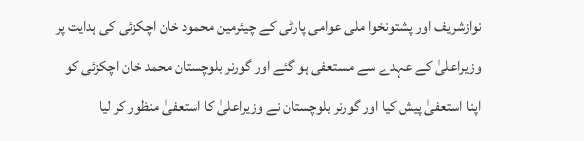نوازشریف اور پشتونخوا ملی عوامی پارٹی کے چیئرمین محمود خان اچکزئی کی ہدایت پر وزیراعلیٰ کے عہدے سے مستعفی ہو گئے اور گورنر بلوچستان محمد خان اچکزئی کو اپنا استعفیٰ پیش کیا اور گورنر بلوچستان نے وزیراعلیٰ کا استعفیٰ منظور کر لیا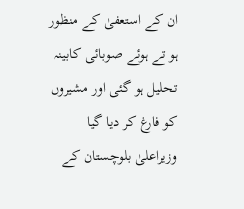ان کے استعفیٰ کے منظور ہو تے ہوئے صوبائی کابینہ تحلیل ہو گئی اور مشیروں کو فارغ کر دیا گیا وزیراعلیٰ بلوچستان کے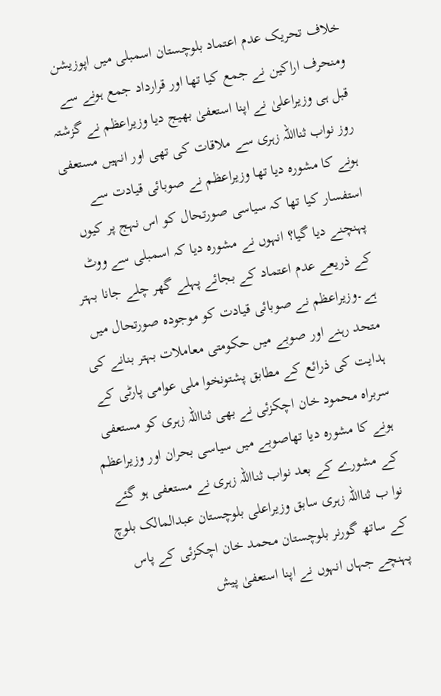خلاف تحریک عدم اعتماد بلوچستان اسمبلی میں اپوزیشن ومنحرف اراکین نے جمع کیا تھا اور قرارداد جمع ہونے سے قبل ہی وزیراعلیٰ نے اپنا استعفیٰ بھیج دیا وزیراعظم نے گزشتہ روز نواب ثنااللہ زہری سے ملاقات کی تھی اور انہیں مستعفی ہونے کا مشورہ دیا تھا وزیراعظم نے صوبائی قیادت سے استفسار کیا تھا کہ سیاسی صورتحال کو اس نہج پر کیوں پہنچنے دیا گیا؟ انہوں نے مشورہ دیا کہ اسمبلی سے ووٹ کے ذریعے عدم اعتماد کے بجائے پہلے گھر چلے جانا بہتر ہے۔وزیراعظم نے صوبائی قیادت کو موجودہ صورتحال میں متحد رہنے اور صوبے میں حکومتی معاملات بہتر بنانے کی ہدایت کی ذرائع کے مطابق پشتونخوا ملی عوامی پارٹی کے سربراہ محمود خان اچکزئی نے بھی ثنااللہ زہری کو مستعفی ہونے کا مشورہ دیا تھاصوبے میں سیاسی بحران اور وزیراعظم کے مشورے کے بعد نواب ثنااللہ زہری نے مستعفی ہو گئے نوا ب ثنااللہ زہری سابق وزیراعلی بلوچستان عبدالمالک بلوچ کے ساتھ گورنر بلوچستان محمد خان اچکزئی کے پاس پہنچے جہاں انہوں نے اپنا استعفیٰ پیش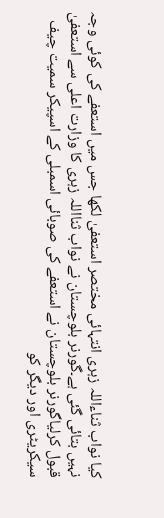کیا نواب ثناءاللہ زہری انتہائی مختصر استعفیٰ لکھا جس میں استعفے کی کوئی وجہ نہیں بتائی گئی ہے۔گورنر بلوچستان نے نواب ثنااللہ زہری کا وزارت اعلی سے استعفیٰ قبول کرلیاگورنر بلوچستان نے استعفے کی صوبائی اسمبلی کے اسپیکر سمیت چیف سیکریٹری اور دیگر کو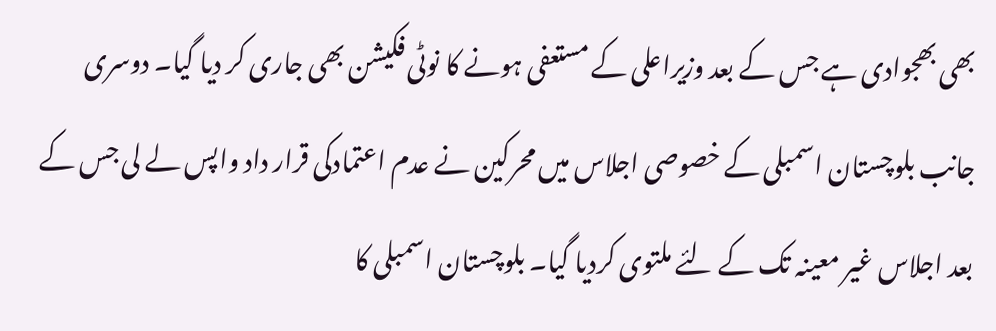بھی بھجوادی ہے جس کے بعد وزیراعلی کے مستعفی ہونے کا نوٹی فکیشن بھی جاری کر دیا گیا۔ دوسری جانب بلوچستان اسمبلی کے خصوصی اجلاس میں محرکین نے عدم اعتمادکی قرار داد واپس لے لی جس کے بعد اجلاس غیر معینہ تک کے لئے ملتوی کردیا گیا۔ بلوچستان اسمبلی کا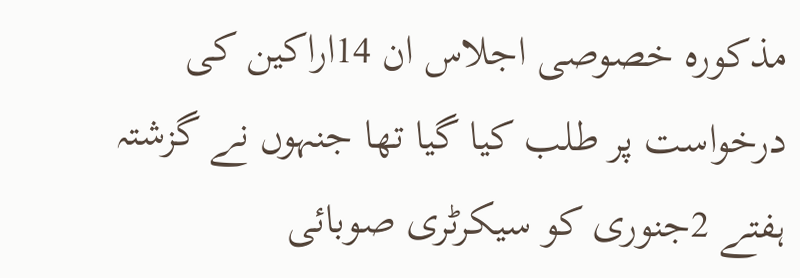مذکورہ خصوصی اجلاس ان 14اراکین کی درخواست پر طلب کیا گیا تھا جنہوں نے گزشتہ ہفتے 2جنوری کو سیکرٹری صوبائی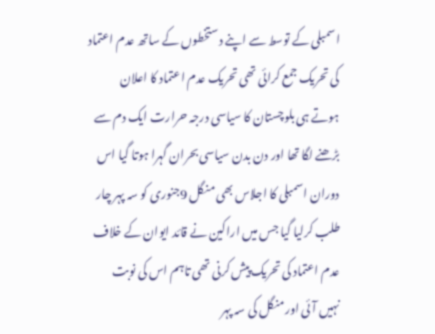اسمبلی کے توسط سے اپنے دستخطوں کے ساتھ عدم اعتماد کی تحریک جمع کرائی تھی تحریک عدم اعتماد کا اعلان ہوتے ہی بلوچستان کا سیاسی درجہ حرارت ایک دم سے بڑھنے لگا تھا اور دن بدن سیاسی بحران گہرا ہوتا گیا اس دوران اسمبلی کا اجلاس بھی منگل 9جنوری کو سہ پہر چار طلب کرلیا گیا جس میں اراکین نے قائد ایوان کے خلاف عدم اعتماد کی تحریک پیش کرنی تھی تاہم اس کی نوبت نہیں آئی اور منگل کی سہ پہر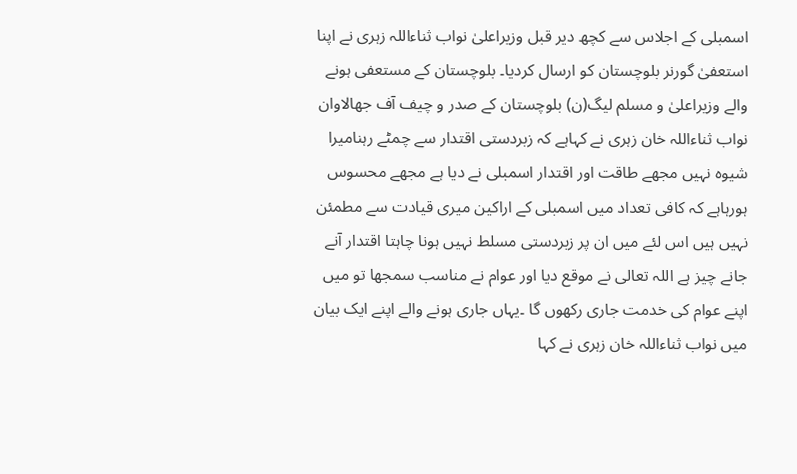اسمبلی کے اجلاس سے کچھ دیر قبل وزیراعلیٰ نواب ثناءاللہ زہری نے اپنا استعفیٰ گورنر بلوچستان کو ارسال کردیا۔ بلوچستان کے مستعفی ہونے والے وزیراعلیٰ و مسلم لیگ(ن) بلوچستان کے صدر و چیف آف جھالاوان نواب ثناءاللہ خان زہری نے کہاہے کہ زبردستی اقتدار سے چمٹے رہنامیرا شیوہ نہیں مجھے طاقت اور اقتدار اسمبلی نے دیا ہے مجھے محسوس ہورہاہے کہ کافی تعداد میں اسمبلی کے اراکین میری قیادت سے مطمئن نہیں ہیں اس لئے میں ان پر زبردستی مسلط نہیں ہونا چاہتا اقتدار آنے جانے چیز ہے اللہ تعالی نے موقع دیا اور عوام نے مناسب سمجھا تو میں اپنے عوام کی خدمت جاری رکھوں گا ۔یہاں جاری ہونے والے اپنے ایک بیان میں نواب ثناءاللہ خان زہری نے کہا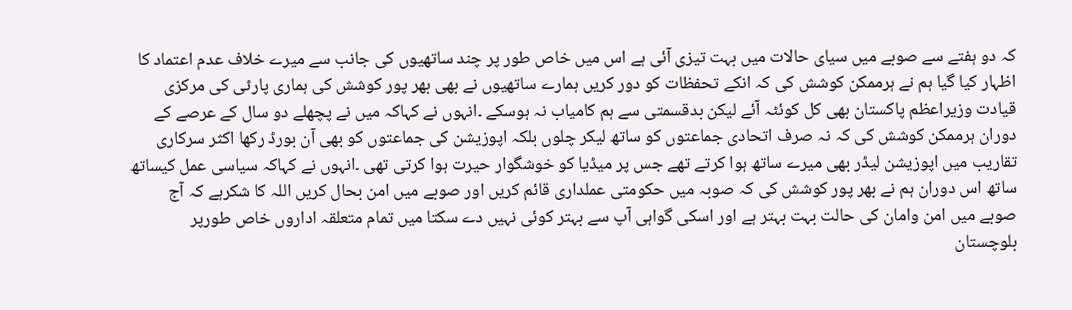کہ دو ہفتے سے صوبے میں سیای حالات میں بہت تیزی آئی ہے اس میں خاص طور پر چند ساتھیوں کی جانب سے میرے خلاف عدم اعتماد کا اظہار کیا گیا ہم نے ہرممکن کوشش کی کہ انکے تحفظات کو دور کریں ہمارے ساتھیوں نے بھی بھر پور کوشش کی ہماری پارٹی کی مرکزی قیادت وزیراعظم پاکستان بھی کل کوئٹہ آئے لیکن بدقسمتی سے ہم کامیاب نہ ہوسکے ۔انہوں نے کہاکہ میں نے پچھلے دو سال کے عرصے کے دوران ہرممکن کوشش کی کہ نہ صرف اتحادی جماعتوں کو ساتھ لیکر چلوں بلکہ اپوزیشن کی جماعتوں کو بھی آن بورڈ رکھا اکثر سرکاری تقاریب میں اپوزیشن لیڈر بھی میرے ساتھ ہوا کرتے تھے جس پر میڈیا کو خوشگوار حیرت ہوا کرتی تھی ۔انہوں نے کہاکہ سیاسی عمل کیساتھ ساتھ اس دوران ہم نے بھر پور کوشش کی کہ صوبہ میں حکومتی عملداری قائم کریں اور صوبے میں امن بحال کریں اللہ کا شکرہے کہ آج صوبے میں امن وامان کی حالت بہت بہتر ہے اور اسکی گواہی آپ سے بہتر کوئی نہیں دے سکتا میں تمام متعلقہ اداروں خاص طورپر بلوچستان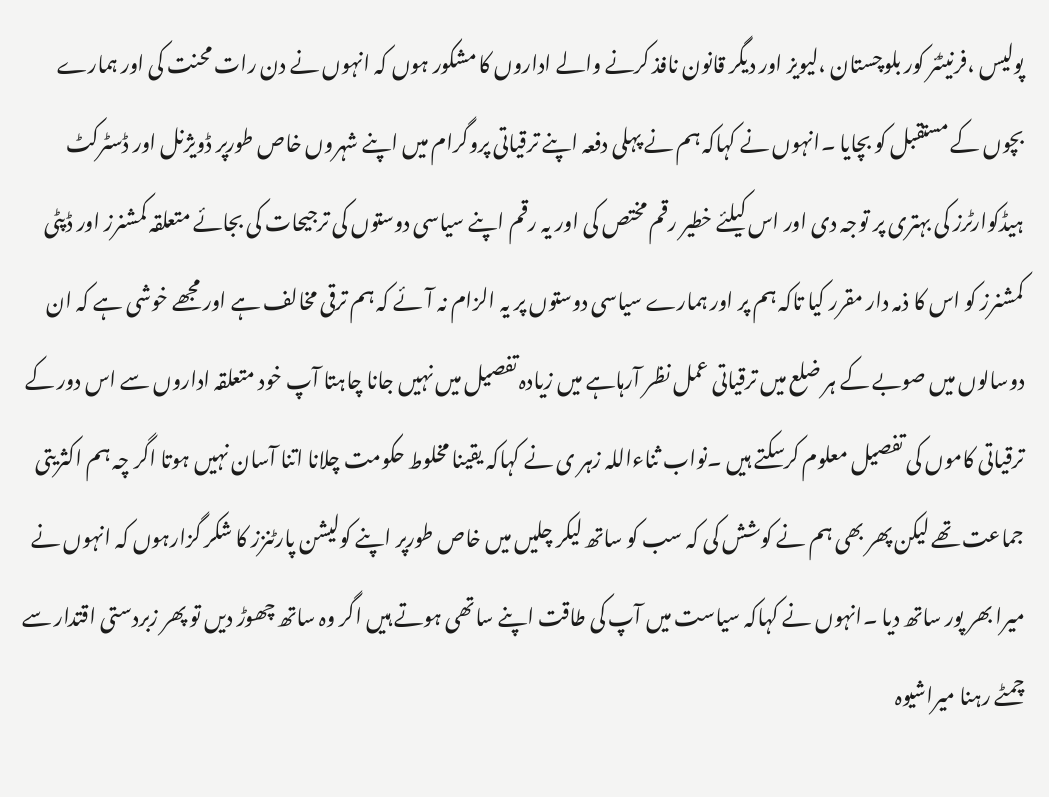پولیس ،فرنیٹئر کور بلوچستان ،لیویز اور دیگر قانون نافذ کرنے والے اداروں کا مشکور ہوں کہ انہوں نے دن رات محنت کی اور ہمارے بچوں کے مستقبل کو بچایا ۔انہوں نے کہاکہ ہم نے پہلی دفعہ اپنے ترقیاتی پروگرام میں اپنے شہروں خاص طورپر ڈویژنل اور ڈسٹرکٹ ہیڈکوارٹرز کی بہتری پر توجہ دی اور اس کیلئے خطیر رقم مختص کی اور یہ رقم اپنے سیاسی دوستوں کی ترجیحات کی بجائے متعلقہ کمشنرز اور ڈپٹی کمشنرز کو اس کا ذمہ دار مقرر کیا تاکہ ہم پر اور ہمارے سیاسی دوستوں پر یہ الزام نہ آئے کہ ہم ترقی مخالف ہے اور مجھے خوشی ہے کہ ان دوسالوں میں صوبے کے ہر ضلع میں ترقیاتی عمل نظر آرہاہے میں زیادہ تفصیل میں نہیں جانا چاہتا آپ خود متعلقہ اداروں سے اس دور کے ترقیاتی کاموں کی تفصیل معلوم کرسکتے ہیں ۔نواب ثناءاللہ زہر ی نے کہاکہ یقینا مخلوط حکومت چلانا اتنا آسان نہیں ہوتا اگر چہ ہم اکثریتی جماعت تھے لیکن پھر بھی ہم نے کوشش کی کہ سب کو ساتھ لیکر چلیں میں خاص طورپر اپنے کولیشن پارٹنزز کا شکر گزارہوں کہ انہوں نے میرا بھر پور ساتھ دیا ۔انہوں نے کہاکہ سیاست میں آپ کی طاقت اپنے ساتھی ہوتے ہیں اگر وہ ساتھ چھوڑ دیں تو پھر زبردستی اقتدار سے چمٹے رہنا میراشیوہ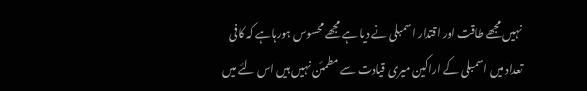نہیں مجھے طاقت اور اقتدار اسمبلی نے دیا ہے مجھے محسوس ہورہاہے کہ کافی تعداد میں اسمبلی کے اراکین میری قیادت سے مطمئن نہیں ہیں اس لئے میں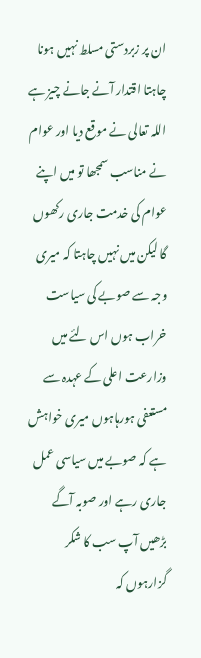ان پر زبردستی مسلط نہیں ہونا چاہتا اقتدار آنے جانے چیز ہے اللہ تعالی نے موقع دیا اور عوام نے مناسب سمجھا تو میں اپنے عوام کی خدمت جاری رکھوں گا لیکن میں نہیں چاہتا کہ میری وجہ سے صوبے کی سیاست خراب ہوں اس لئے میں وزارعت اعلی کے عہدہ سے مستعفی ہورہاہوں میری خواہش ہے کہ صوبے میں سیاسی عمل جاری رہے اور صوبہ آگے بڑھیں آپ سب کا شکر گزارہوں کہ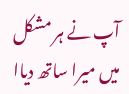آپ نے ہر مشکل میں میرا ساتھ دیاا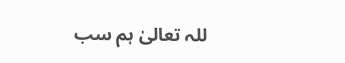للہ تعالیٰ ہم سب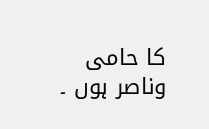کا حامی وناصر ہوں ۔